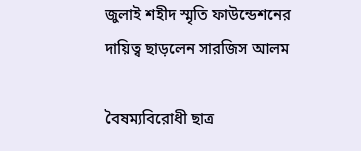জুলাই শহীদ স্মৃতি ফাউন্ডেশনের দায়িত্ব ছাড়লেন সারজিস আলম

বৈষম্যবিরোধী ছাত্র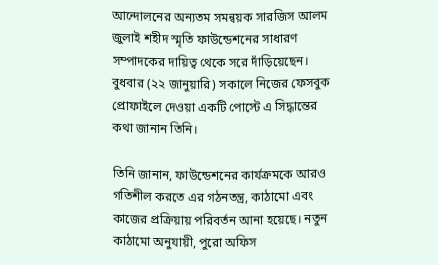আন্দোলনের অন্যতম সমন্বয়ক সারজিস আলম জুলাই শহীদ স্মৃতি ফাউন্ডেশনের সাধারণ সম্পাদকের দায়িত্ব থেকে সরে দাঁড়িয়েছেন। বুধবার (২২ জানুয়ারি) সকালে নিজের ফেসবুক প্রোফাইলে দেওয়া একটি পোস্টে এ সিদ্ধান্তের কথা জানান তিনি।

তিনি জানান, ফাউন্ডেশনের কার্যক্রমকে আরও গতিশীল করতে এর গঠনতন্ত্র, কাঠামো এবং কাজের প্রক্রিয়ায় পরিবর্তন আনা হয়েছে। নতুন কাঠামো অনুযায়ী, পুরো অফিস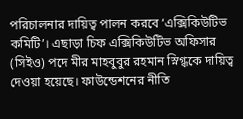পরিচালনার দায়িত্ব পালন করবে ‘এক্সিকিউটিভ কমিটি’। এছাড়া চিফ এক্সিকিউটিভ অফিসার (সিইও) পদে মীর মাহবুবুর রহমান স্নিগ্ধকে দায়িত্ব দেওয়া হয়েছে। ফাউন্ডেশনের নীতি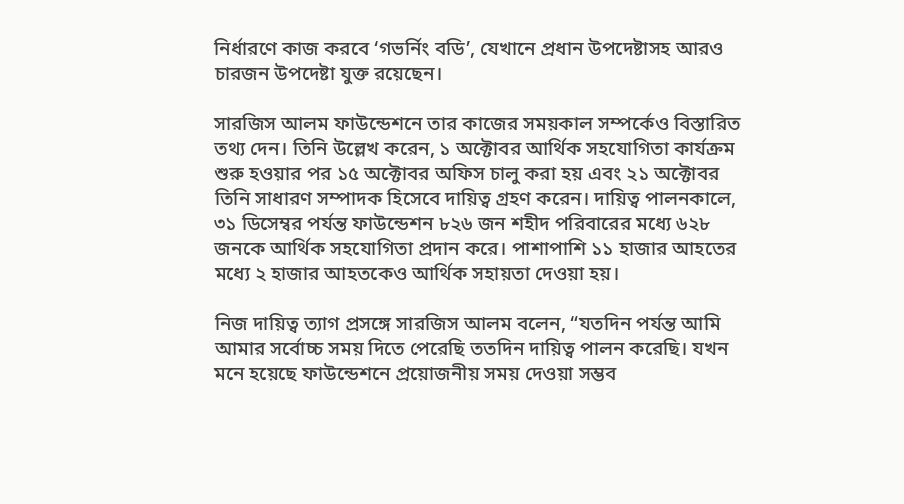নির্ধারণে কাজ করবে ‘গভর্নিং বডি’, যেখানে প্রধান উপদেষ্টাসহ আরও চারজন উপদেষ্টা যুক্ত রয়েছেন।

সারজিস আলম ফাউন্ডেশনে তার কাজের সময়কাল সম্পর্কেও বিস্তারিত তথ্য দেন। তিনি উল্লেখ করেন, ১ অক্টোবর আর্থিক সহযোগিতা কার্যক্রম শুরু হওয়ার পর ১৫ অক্টোবর অফিস চালু করা হয় এবং ২১ অক্টোবর তিনি সাধারণ সম্পাদক হিসেবে দায়িত্ব গ্রহণ করেন। দায়িত্ব পালনকালে, ৩১ ডিসেম্বর পর্যন্ত ফাউন্ডেশন ৮২৬ জন শহীদ পরিবারের মধ্যে ৬২৮ জনকে আর্থিক সহযোগিতা প্রদান করে। পাশাপাশি ১১ হাজার আহতের মধ্যে ২ হাজার আহতকেও আর্থিক সহায়তা দেওয়া হয়।

নিজ দায়িত্ব ত্যাগ প্রসঙ্গে সারজিস আলম বলেন, “যতদিন পর্যন্ত আমি আমার সর্বোচ্চ সময় দিতে পেরেছি ততদিন দায়িত্ব পালন করেছি। যখন মনে হয়েছে ফাউন্ডেশনে প্রয়োজনীয় সময় দেওয়া সম্ভব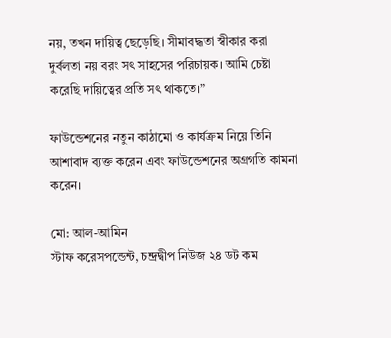নয়, তখন দায়িত্ব ছেড়েছি। সীমাবদ্ধতা স্বীকার করা দুর্বলতা নয় বরং সৎ সাহসের পরিচায়ক। আমি চেষ্টা করেছি দায়িত্বের প্রতি সৎ থাকতে।”

ফাউন্ডেশনের নতুন কাঠামো ও কার্যক্রম নিয়ে তিনি আশাবাদ ব্যক্ত করেন এবং ফাউন্ডেশনের অগ্রগতি কামনা করেন।

মো: আল-আমিন
স্টাফ করেসপন্ডেন্ট, চন্দ্রদ্বীপ নিউজ ২৪ ডট কম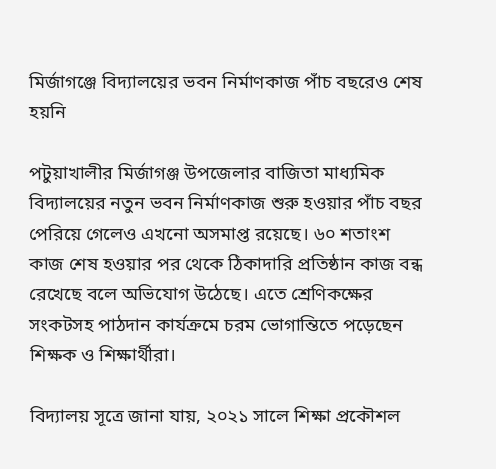মির্জাগঞ্জে বিদ্যালয়ের ভবন নির্মাণকাজ পাঁচ বছরেও শেষ হয়নি

পটুয়াখালীর মির্জাগঞ্জ উপজেলার বাজিতা মাধ্যমিক বিদ্যালয়ের নতুন ভবন নির্মাণকাজ শুরু হওয়ার পাঁচ বছর পেরিয়ে গেলেও এখনো অসমাপ্ত রয়েছে। ৬০ শতাংশ কাজ শেষ হওয়ার পর থেকে ঠিকাদারি প্রতিষ্ঠান কাজ বন্ধ রেখেছে বলে অভিযোগ উঠেছে। এতে শ্রেণিকক্ষের সংকটসহ পাঠদান কার্যক্রমে চরম ভোগান্তিতে পড়েছেন শিক্ষক ও শিক্ষার্থীরা।

বিদ্যালয় সূত্রে জানা যায়, ২০২১ সালে শিক্ষা প্রকৌশল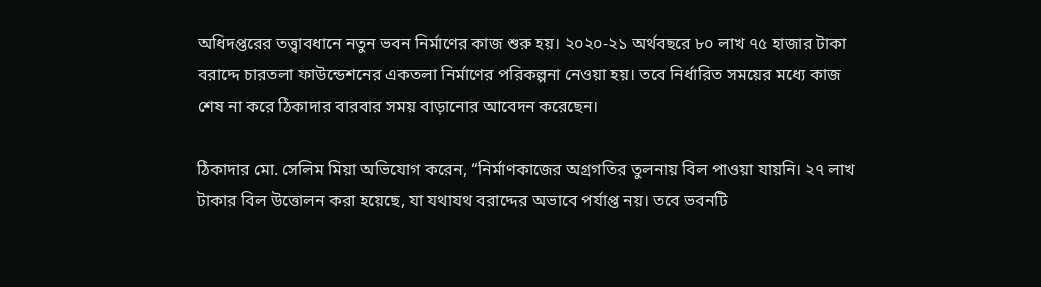অধিদপ্তরের তত্ত্বাবধানে নতুন ভবন নির্মাণের কাজ শুরু হয়। ২০২০-২১ অর্থবছরে ৮০ লাখ ৭৫ হাজার টাকা বরাদ্দে চারতলা ফাউন্ডেশনের একতলা নির্মাণের পরিকল্পনা নেওয়া হয়। তবে নির্ধারিত সময়ের মধ্যে কাজ শেষ না করে ঠিকাদার বারবার সময় বাড়ানোর আবেদন করেছেন।

ঠিকাদার মো. সেলিম মিয়া অভিযোগ করেন, “নির্মাণকাজের অগ্রগতির তুলনায় বিল পাওয়া যায়নি। ২৭ লাখ টাকার বিল উত্তোলন করা হয়েছে, যা যথাযথ বরাদ্দের অভাবে পর্যাপ্ত নয়। তবে ভবনটি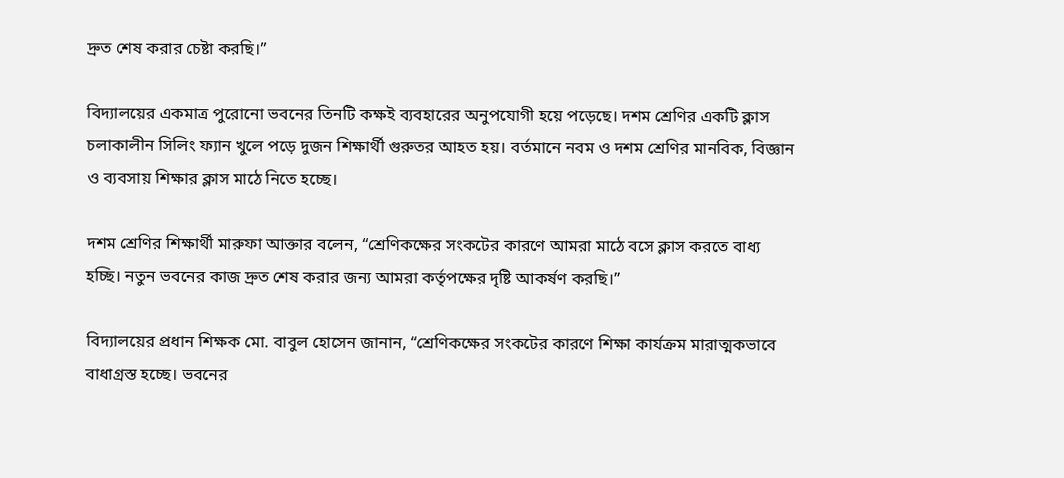দ্রুত শেষ করার চেষ্টা করছি।”

বিদ্যালয়ের একমাত্র পুরোনো ভবনের তিনটি কক্ষই ব্যবহারের অনুপযোগী হয়ে পড়েছে। দশম শ্রেণির একটি ক্লাস চলাকালীন সিলিং ফ্যান খুলে পড়ে দুজন শিক্ষার্থী গুরুতর আহত হয়। বর্তমানে নবম ও দশম শ্রেণির মানবিক, বিজ্ঞান ও ব্যবসায় শিক্ষার ক্লাস মাঠে নিতে হচ্ছে।

দশম শ্রেণির শিক্ষার্থী মারুফা আক্তার বলেন, “শ্রেণিকক্ষের সংকটের কারণে আমরা মাঠে বসে ক্লাস করতে বাধ্য হচ্ছি। নতুন ভবনের কাজ দ্রুত শেষ করার জন্য আমরা কর্তৃপক্ষের দৃষ্টি আকর্ষণ করছি।”

বিদ্যালয়ের প্রধান শিক্ষক মো. বাবুল হোসেন জানান, “শ্রেণিকক্ষের সংকটের কারণে শিক্ষা কার্যক্রম মারাত্মকভাবে বাধাগ্রস্ত হচ্ছে। ভবনের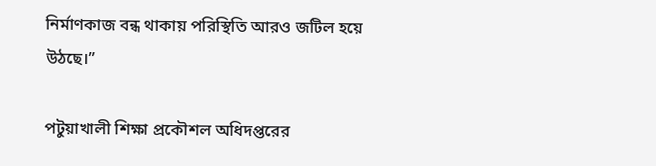নির্মাণকাজ বন্ধ থাকায় পরিস্থিতি আরও জটিল হয়ে উঠছে।”

পটুয়াখালী শিক্ষা প্রকৌশল অধিদপ্তরের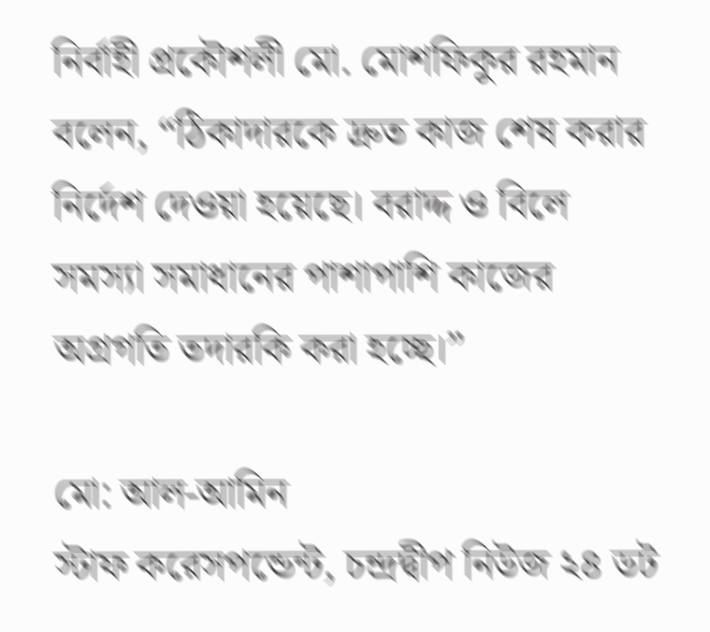নির্বাহী প্রকৌশলী মো. মোশফিকুর রহমান বলেন, “ঠিকাদারকে দ্রুত কাজ শেষ করার নির্দেশ দেওয়া হয়েছে। বরাদ্দ ও বিলে সমস্যা সমাধানের পাশাপাশি কাজের অগ্রগতি তদারকি করা হচ্ছে।”

মো: আল-আমিন
স্টাফ করেসপন্ডেন্ট, চন্দ্রদ্বীপ নিউজ ২৪ ডট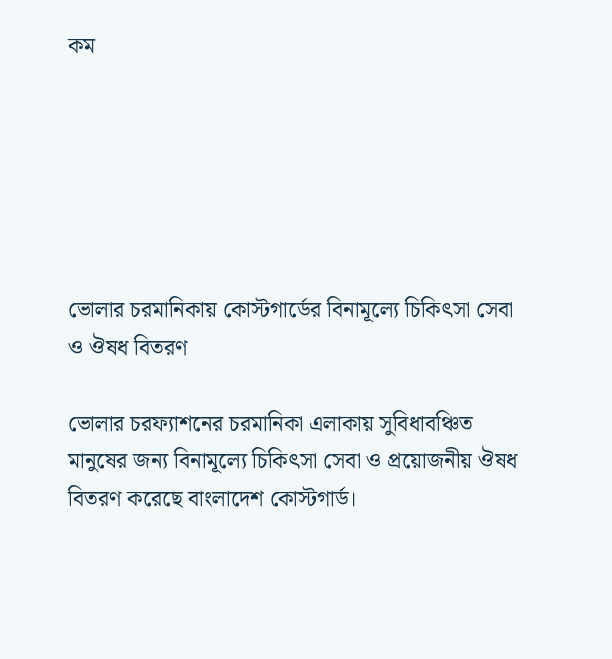কম






ভোলার চরমানিকায় কোস্টগার্ডের বিনামূল্যে চিকিৎসা সেবা ও ঔষধ বিতরণ

ভোলার চরফ্যাশনের চরমানিকা এলাকায় সুবিধাবঞ্চিত মানুষের জন্য বিনামূল্যে চিকিৎসা সেবা ও প্রয়োজনীয় ঔষধ বিতরণ করেছে বাংলাদেশ কোস্টগার্ড।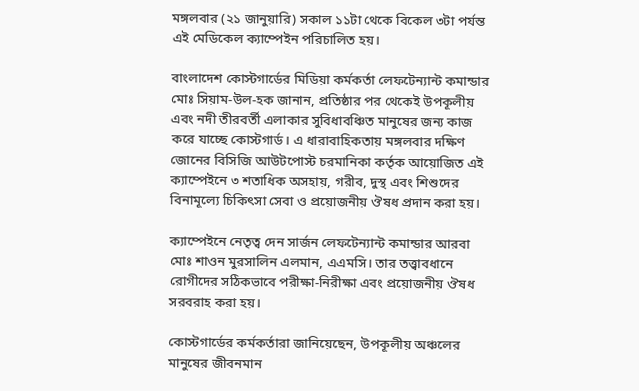মঙ্গলবার (২১ জানুয়ারি) সকাল ১১টা থেকে বিকেল ৩টা পর্যন্ত এই মেডিকেল ক্যাম্পেইন পরিচালিত হয়।

বাংলাদেশ কোস্টগার্ডের মিডিয়া কর্মকর্তা লেফটেন্যান্ট কমান্ডার মোঃ সিয়াম-উল-হক জানান, প্রতিষ্ঠার পর থেকেই উপকূলীয় এবং নদী তীরবর্তী এলাকার সুবিধাবঞ্চিত মানুষের জন্য কাজ করে যাচ্ছে কোস্টগার্ড। এ ধারাবাহিকতায় মঙ্গলবার দক্ষিণ জোনের বিসিজি আউটপোস্ট চরমানিকা কর্তৃক আয়োজিত এই ক্যাম্পেইনে ৩ শতাধিক অসহায়, গরীব, দুস্থ এবং শিশুদের বিনামূল্যে চিকিৎসা সেবা ও প্রয়োজনীয় ঔষধ প্রদান করা হয়।

ক্যাম্পেইনে নেতৃত্ব দেন সার্জন লেফটেন্যান্ট কমান্ডার আরবা মোঃ শাওন মুরসালিন এলমান, এএমসি। তার তত্ত্বাবধানে রোগীদের সঠিকভাবে পরীক্ষা-নিরীক্ষা এবং প্রয়োজনীয় ঔষধ সরবরাহ করা হয়।

কোস্টগার্ডের কর্মকর্তারা জানিয়েছেন, উপকূলীয় অঞ্চলের মানুষের জীবনমান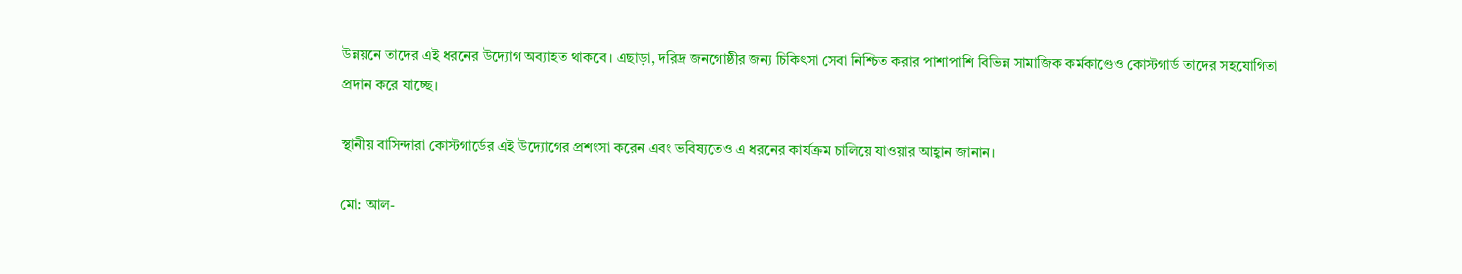উন্নয়নে তাদের এই ধরনের উদ্যোগ অব্যাহত থাকবে। এছাড়া, দরিদ্র জনগোষ্ঠীর জন্য চিকিৎসা সেবা নিশ্চিত করার পাশাপাশি বিভিন্ন সামাজিক কর্মকাণ্ডেও কোস্টগার্ড তাদের সহযোগিতা প্রদান করে যাচ্ছে।

স্থানীয় বাসিন্দারা কোস্টগার্ডের এই উদ্যোগের প্রশংসা করেন এবং ভবিষ্যতেও এ ধরনের কার্যক্রম চালিয়ে যাওয়ার আহ্বান জানান।

মো: আল-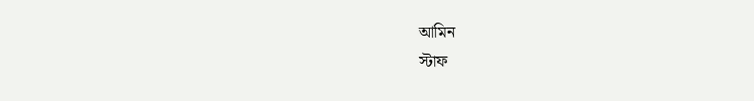আমিন
স্টাফ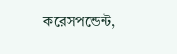করেসপন্ডেন্ট,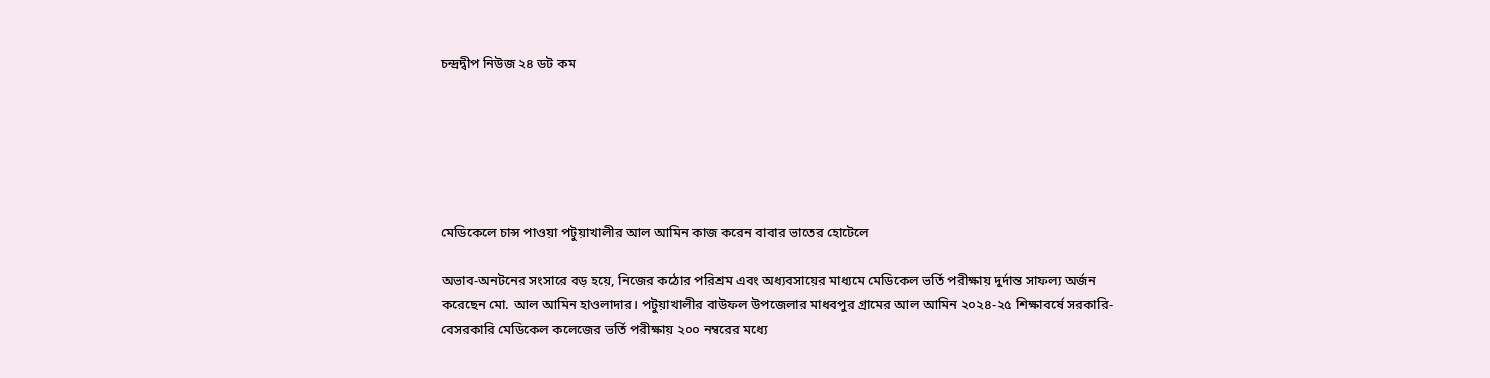চন্দ্রদ্বীপ নিউজ ২৪ ডট কম






মেডিকেলে চান্স পাওয়া পটুয়াখালীর আল আমিন কাজ করেন বাবার ভাতের হোটেলে

অভাব-অনটনের সংসারে বড় হয়ে, নিজের কঠোর পরিশ্রম এবং অধ্যবসায়ের মাধ্যমে মেডিকেল ভর্তি পরীক্ষায় দুর্দান্ত সাফল্য অর্জন করেছেন মো. আল আমিন হাওলাদার। পটুয়াখালীর বাউফল উপজেলার মাধবপুর গ্রামের আল আমিন ২০২৪-২৫ শিক্ষাবর্ষে সরকারি-বেসরকারি মেডিকেল কলেজের ভর্তি পরীক্ষায় ২০০ নম্বরের মধ্যে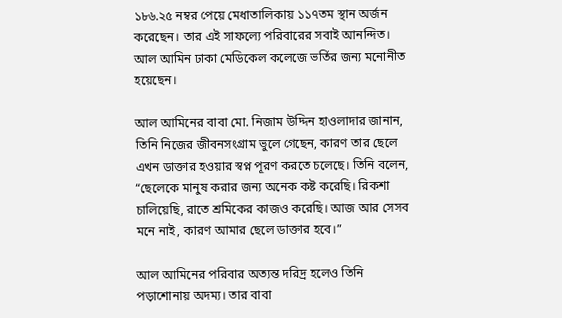১৮৬.২৫ নম্বর পেয়ে মেধাতালিকায় ১১৭তম স্থান অর্জন করেছেন। তার এই সাফল্যে পরিবারের সবাই আনন্দিত। আল আমিন ঢাকা মেডিকেল কলেজে ভর্তির জন্য মনোনীত হয়েছেন।

আল আমিনের বাবা মো. নিজাম উদ্দিন হাওলাদার জানান, তিনি নিজের জীবনসংগ্রাম ভুলে গেছেন, কারণ তার ছেলে এখন ডাক্তার হওয়ার স্বপ্ন পূরণ করতে চলেছে। তিনি বলেন, “ছেলেকে মানুষ করার জন্য অনেক কষ্ট করেছি। রিকশা চালিয়েছি, রাতে শ্রমিকের কাজও করেছি। আজ আর সেসব মনে নাই, কারণ আমার ছেলে ডাক্তার হবে।”

আল আমিনের পরিবার অত্যন্ত দরিদ্র হলেও তিনি পড়াশোনায় অদম্য। তার বাবা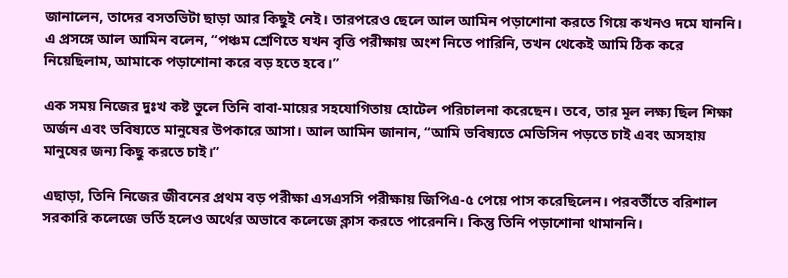জানালেন, তাদের বসতভিটা ছাড়া আর কিছুই নেই। তারপরেও ছেলে আল আমিন পড়াশোনা করতে গিয়ে কখনও দমে যাননি। এ প্রসঙ্গে আল আমিন বলেন, “পঞ্চম শ্রেণিতে যখন বৃত্তি পরীক্ষায় অংশ নিতে পারিনি, তখন থেকেই আমি ঠিক করে নিয়েছিলাম, আমাকে পড়াশোনা করে বড় হতে হবে।”

এক সময় নিজের দুঃখ কষ্ট ভুলে তিনি বাবা-মায়ের সহযোগিতায় হোটেল পরিচালনা করেছেন। তবে, তার মূল লক্ষ্য ছিল শিক্ষা অর্জন এবং ভবিষ্যতে মানুষের উপকারে আসা। আল আমিন জানান, “আমি ভবিষ্যতে মেডিসিন পড়তে চাই এবং অসহায় মানুষের জন্য কিছু করতে চাই।”

এছাড়া, তিনি নিজের জীবনের প্রথম বড় পরীক্ষা এসএসসি পরীক্ষায় জিপিএ-৫ পেয়ে পাস করেছিলেন। পরবর্তীতে বরিশাল সরকারি কলেজে ভর্তি হলেও অর্থের অভাবে কলেজে ক্লাস করতে পারেননি। কিন্তু তিনি পড়াশোনা থামাননি।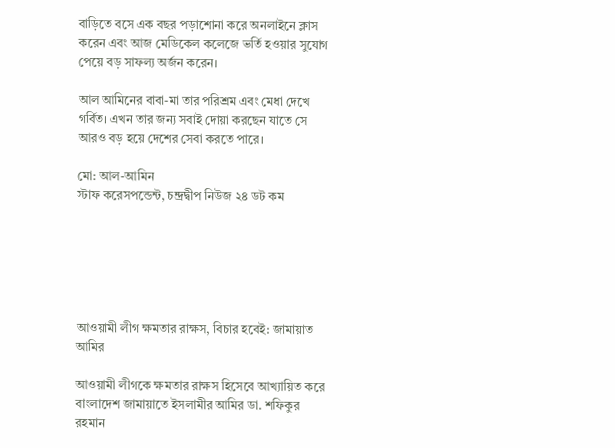বাড়িতে বসে এক বছর পড়াশোনা করে অনলাইনে ক্লাস করেন এবং আজ মেডিকেল কলেজে ভর্তি হওয়ার সুযোগ পেয়ে বড় সাফল্য অর্জন করেন।

আল আমিনের বাবা-মা তার পরিশ্রম এবং মেধা দেখে গর্বিত। এখন তার জন্য সবাই দোয়া করছেন যাতে সে আরও বড় হয়ে দেশের সেবা করতে পারে।

মো: আল-আমিন
স্টাফ করেসপন্ডেন্ট, চন্দ্রদ্বীপ নিউজ ২৪ ডট কম






আওয়ামী লীগ ক্ষমতার রাক্ষস, বিচার হবেই: জামায়াত আমির

আওয়ামী লীগকে ক্ষমতার রাক্ষস হিসেবে আখ্যায়িত করে বাংলাদেশ জামায়াতে ইসলামীর আমির ডা. শফিকুর রহমান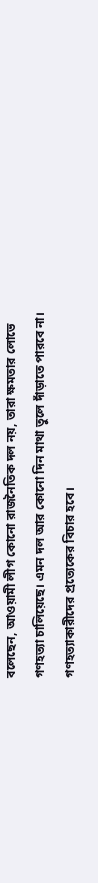বলেছেন, আওয়ামী লীগ কোনো রাজনৈতিক দল নয়, তারা ক্ষমতার লোভে গণহত্যা চালিয়েছে। এমন দল আর কোনো দিন মাথা তুলে দাঁড়াতে পারবে না। গণহত্যাকারীদের প্রত্যেকের বিচার হবে।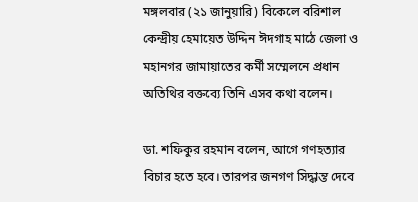মঙ্গলবার (২১ জানুয়ারি) বিকেলে বরিশাল কেন্দ্রীয় হেমায়েত উদ্দিন ঈদগাহ মাঠে জেলা ও মহানগর জামায়াতের কর্মী সম্মেলনে প্রধান অতিথির বক্তব্যে তিনি এসব কথা বলেন।

ডা. শফিকুর রহমান বলেন, আগে গণহত্যার বিচার হতে হবে। তারপর জনগণ সিদ্ধান্ত দেবে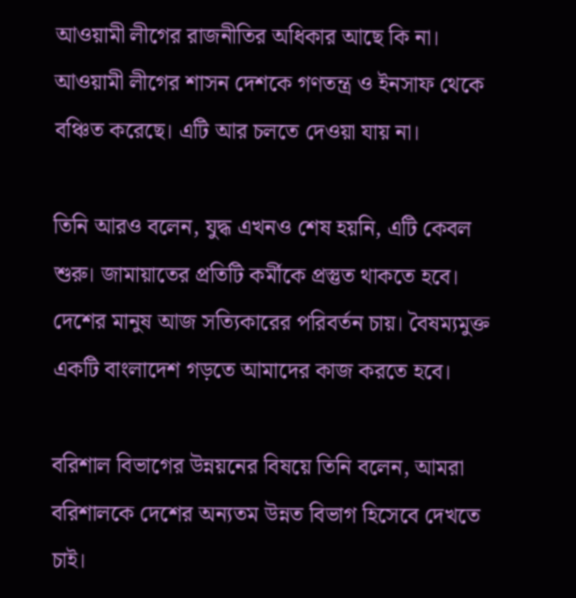আওয়ামী লীগের রাজনীতির অধিকার আছে কি না। আওয়ামী লীগের শাসন দেশকে গণতন্ত্র ও ইনসাফ থেকে বঞ্চিত করেছে। এটি আর চলতে দেওয়া যায় না।

তিনি আরও বলেন, যুদ্ধ এখনও শেষ হয়নি, এটি কেবল শুরু। জামায়াতের প্রতিটি কর্মীকে প্রস্তুত থাকতে হবে। দেশের মানুষ আজ সত্যিকারের পরিবর্তন চায়। বৈষম্যমুক্ত একটি বাংলাদেশ গড়তে আমাদের কাজ করতে হবে।

বরিশাল বিভাগের উন্নয়নের বিষয়ে তিনি বলেন, আমরা বরিশালকে দেশের অন্যতম উন্নত বিভাগ হিসেবে দেখতে চাই।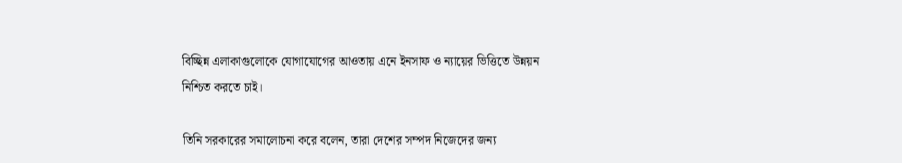বিচ্ছিন্ন এলাকাগুলোকে যোগাযোগের আওতায় এনে ইনসাফ ও ন্যায়ের ভিত্তিতে উন্নয়ন নিশ্চিত করতে চাই।

তিনি সরকারের সমালোচনা করে বলেন, তারা দেশের সম্পদ নিজেদের জন্য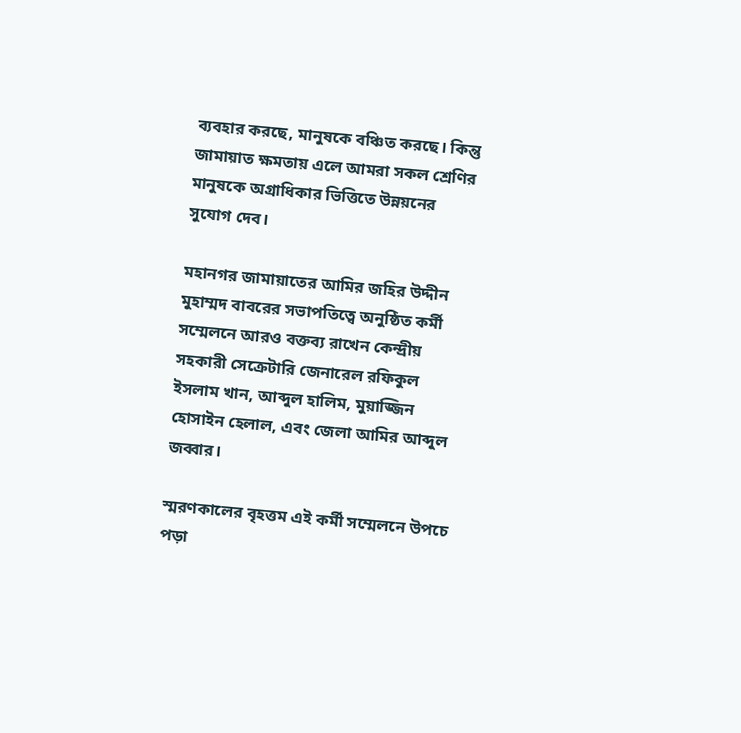ব্যবহার করছে, মানুষকে বঞ্চিত করছে। কিন্তু জামায়াত ক্ষমতায় এলে আমরা সকল শ্রেণির মানুষকে অগ্রাধিকার ভিত্তিতে উন্নয়নের সুযোগ দেব।

মহানগর জামায়াতের আমির জহির উদ্দীন মুহাম্মদ বাবরের সভাপতিত্বে অনুষ্ঠিত কর্মী সম্মেলনে আরও বক্তব্য রাখেন কেন্দ্রীয় সহকারী সেক্রেটারি জেনারেল রফিকুল ইসলাম খান, আব্দুল হালিম, মুয়াজ্জিন হোসাইন হেলাল, এবং জেলা আমির আব্দুল জব্বার।

স্মরণকালের বৃহত্তম এই কর্মী সম্মেলনে উপচে পড়া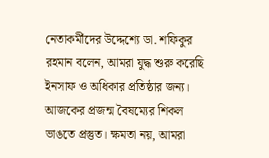নেতাকর্মীদের উদ্দেশ্যে ডা. শফিকুর রহমান বলেন, আমরা যুদ্ধ শুরু করেছি ইনসাফ ও অধিকার প্রতিষ্ঠার জন্য। আজকের প্রজন্ম বৈষম্যের শিকল ভাঙতে প্রস্তুত। ক্ষমতা নয়, আমরা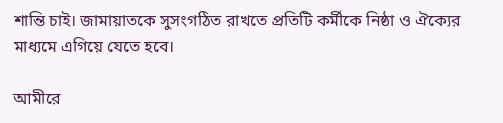শান্তি চাই। জামায়াতকে সুসংগঠিত রাখতে প্রতিটি কর্মীকে নিষ্ঠা ও ঐক্যের মাধ্যমে এগিয়ে যেতে হবে।

আমীরে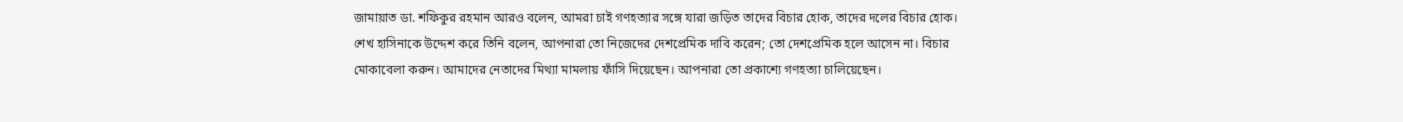জামায়াত ডা. শফিকুর রহমান আরও বলেন, আমরা চাই গণহত্যার সঙ্গে যারা জড়িত তাদের বিচার হোক, তাদের দলের বিচার হোক। শেখ হাসিনাকে উদ্দেশ করে তিনি বলেন, আপনারা তো নিজেদের দেশপ্রেমিক দাবি করেন; তো দেশপ্রেমিক হলে আসেন না। বিচার মোকাবেলা করুন। আমাদের নেতাদের মিথ্যা মামলায় ফাঁসি দিয়েছেন। আপনারা তো প্রকাশ্যে গণহত্যা চালিয়েছেন।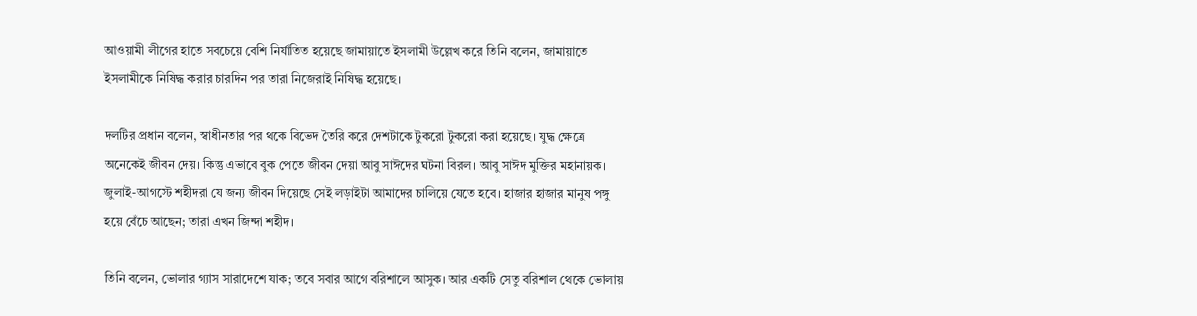আওয়ামী লীগের হাতে সবচেয়ে বেশি নির্যাতিত হয়েছে জামায়াতে ইসলামী উল্লেখ করে তিনি বলেন, জামায়াতে ইসলামীকে নিষিদ্ধ করার চারদিন পর তারা নিজেরাই নিষিদ্ধ হয়েছে।

দলটির প্রধান বলেন, স্বাধীনতার পর থকে বিভেদ তৈরি করে দেশটাকে টুকরো টুকরো করা হয়েছে। যুদ্ধ ক্ষেত্রে অনেকেই জীবন দেয়। কিন্তু এভাবে বুক পেতে জীবন দেয়া আবু সাঈদের ঘটনা বিরল। আবু সাঈদ মুক্তির মহানায়ক। জুলাই-আগস্টে শহীদরা যে জন্য জীবন দিয়েছে সেই লড়াইটা আমাদের চালিয়ে যেতে হবে। হাজার হাজার মানুষ পঙ্গু হয়ে বেঁচে আছেন; তারা এখন জিন্দা শহীদ।

তিনি বলেন, ভোলার গ্যাস সারাদেশে যাক; তবে সবার আগে বরিশালে আসুক। আর একটি সেতু বরিশাল থেকে ভোলায়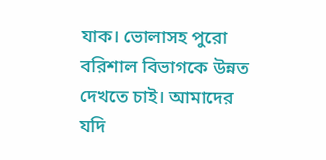যাক। ভোলাসহ পুরো বরিশাল বিভাগকে উন্নত দেখতে চাই। আমাদের যদি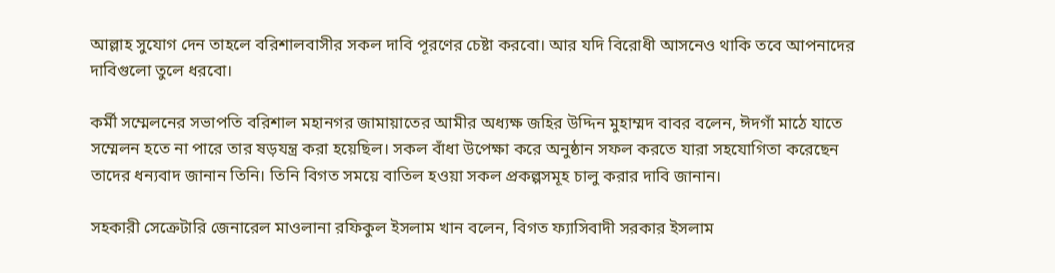আল্লাহ সুযোগ দেন তাহলে বরিশালবাসীর সকল দাবি পূরণের চেষ্টা করবো। আর যদি বিরোধী আসনেও থাকি তবে আপনাদের দাবিগুলো তুলে ধরবো।

কর্মী সম্মেলনের সভাপতি বরিশাল মহানগর জামায়াতের আমীর অধ্যক্ষ জহির উদ্দিন মুহাম্মদ বাবর বলেন, ঈদগাঁ মাঠে যাতে সম্মেলন হতে না পারে তার ষড়যন্ত্র করা হয়েছিল। সকল বাঁধা উপেক্ষা করে অনুষ্ঠান সফল করতে যারা সহযোগিতা করেছেন তাদের ধন্যবাদ জানান তিনি। তিনি বিগত সময়ে বাতিল হওয়া সকল প্রকল্পসমূহ চালু করার দাবি জানান।

সহকারী সেক্রেটারি জেনারেল মাওলানা রফিকুল ইসলাম খান বলেন, বিগত ফ্যাসিবাদী সরকার ইসলাম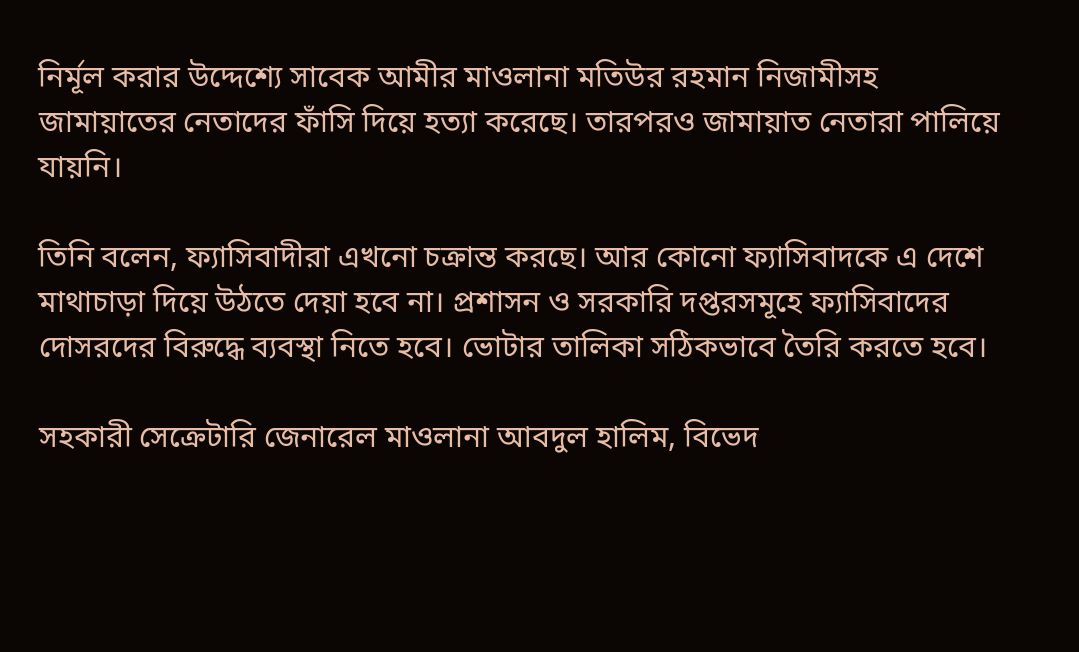নির্মূল করার উদ্দেশ্যে সাবেক আমীর মাওলানা মতিউর রহমান নিজামীসহ জামায়াতের নেতাদের ফাঁসি দিয়ে হত্যা করেছে। তারপরও জামায়াত নেতারা পালিয়ে যায়নি।

তিনি বলেন, ফ্যাসিবাদীরা এখনো চক্রান্ত করছে। আর কোনো ফ্যাসিবাদকে এ দেশে মাথাচাড়া দিয়ে উঠতে দেয়া হবে না। প্রশাসন ও সরকারি দপ্তরসমূহে ফ্যাসিবাদের দোসরদের বিরুদ্ধে ব্যবস্থা নিতে হবে। ভোটার তালিকা সঠিকভাবে তৈরি করতে হবে।

সহকারী সেক্রেটারি জেনারেল মাওলানা আবদুল হালিম, বিভেদ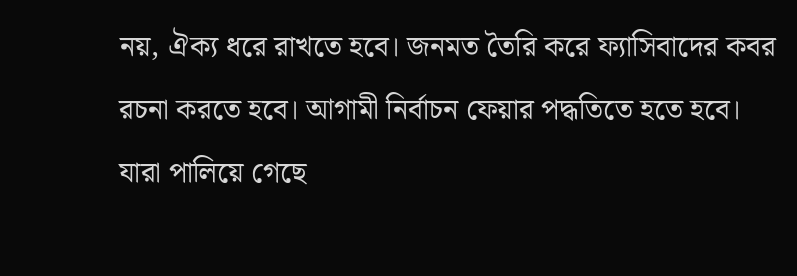নয়, ঐক্য ধরে রাখতে হবে। জনমত তৈরি করে ফ্যাসিবাদের কবর রচনা করতে হবে। আগামী নির্বাচন ফেয়ার পদ্ধতিতে হতে হবে। যারা পালিয়ে গেছে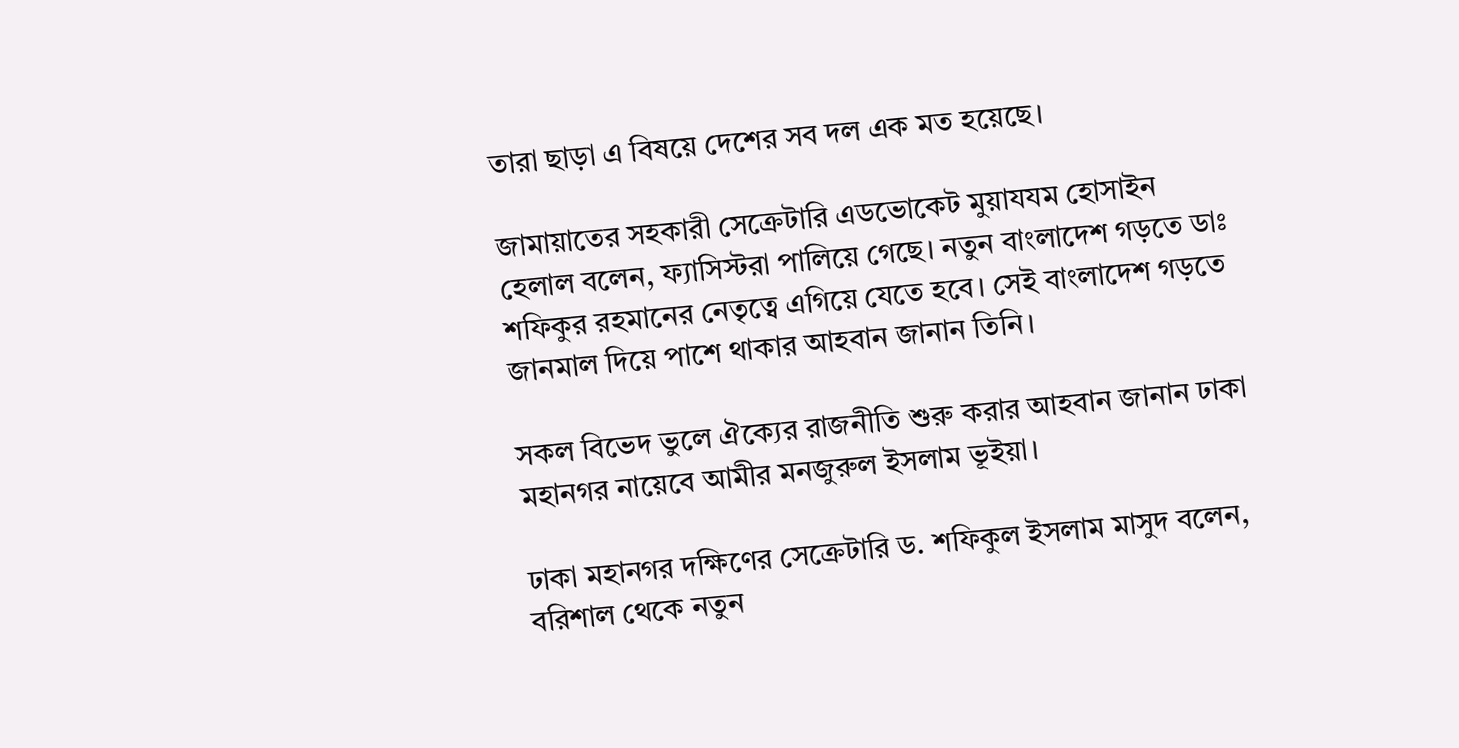তারা ছাড়া এ বিষয়ে দেশের সব দল এক মত হয়েছে।

জামায়াতের সহকারী সেক্রেটারি এডভোকেট মুয়াযযম হোসাইন হেলাল বলেন, ফ্যাসিস্টরা পালিয়ে গেছে। নতুন বাংলাদেশ গড়তে ডাঃ শফিকুর রহমানের নেতৃত্বে এগিয়ে যেতে হবে। সেই বাংলাদেশ গড়তে জানমাল দিয়ে পাশে থাকার আহবান জানান তিনি।

সকল বিভেদ ভুলে ঐক্যের রাজনীতি শুরু করার আহবান জানান ঢাকা মহানগর নায়েবে আমীর মনজুরুল ইসলাম ভূইয়া।

ঢাকা মহানগর দক্ষিণের সেক্রেটারি ড. শফিকুল ইসলাম মাসুদ বলেন, বরিশাল থেকে নতুন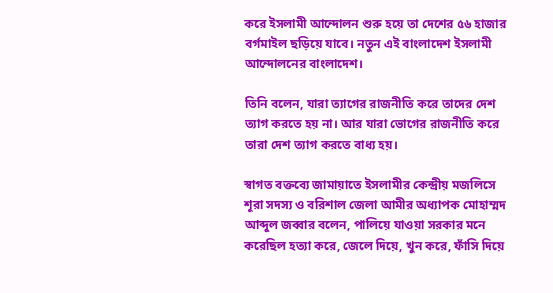করে ইসলামী আন্দোলন শুরু হয়ে তা দেশের ৫৬ হাজার বর্গমাইল ছড়িয়ে যাবে। নতুন এই বাংলাদেশ ইসলামী আন্দোলনের বাংলাদেশ।

তিনি বলেন, যারা ত্যাগের রাজনীতি করে তাদের দেশ ত্যাগ করতে হয় না। আর যারা ভোগের রাজনীতি করে তারা দেশ ত্যাগ করতে বাধ্য হয়।

স্বাগত বক্তব্যে জামায়াতে ইসলামীর কেন্দ্রীয় মজলিসে শূরা সদস্য ও বরিশাল জেলা আমীর অধ্যাপক মোহাম্মদ আব্দুল জব্বার বলেন, পালিয়ে যাওয়া সরকার মনে করেছিল হত্যা করে, জেলে দিয়ে, খুন করে, ফাঁসি দিয়ে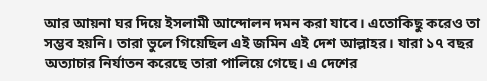আর আয়না ঘর দিয়ে ইসলামী আন্দোলন দমন করা যাবে। এতোকিছু করেও তা সম্ভব হয়নি। তারা ভুলে গিয়েছিল এই জমিন এই দেশ আল্লাহর। যারা ১৭ বছর অত্যাচার নির্যাতন করেছে তারা পালিয়ে গেছে। এ দেশের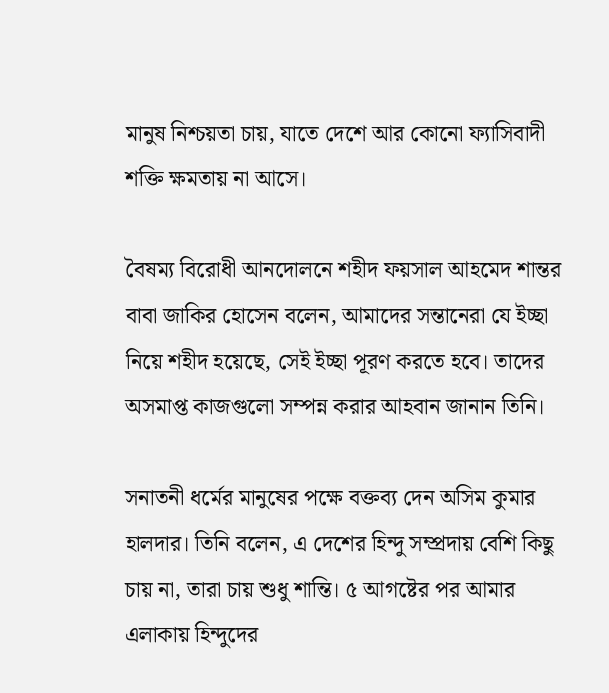মানুষ নিশ্চয়তা চায়, যাতে দেশে আর কোনো ফ্যাসিবাদী শক্তি ক্ষমতায় না আসে।

বৈষম্য বিরোধী আনদোলনে শহীদ ফয়সাল আহমেদ শান্তর বাবা জাকির হোসেন বলেন, আমাদের সন্তানেরা যে ইচ্ছা নিয়ে শহীদ হয়েছে, সেই ইচ্ছা পূরণ করতে হবে। তাদের অসমাপ্ত কাজগুলো সম্পন্ন করার আহবান জানান তিনি।

সনাতনী ধর্মের মানুষের পক্ষে বক্তব্য দেন অসিম কুমার হালদার। তিনি বলেন, এ দেশের হিন্দু সম্প্রদায় বেশি কিছু চায় না, তারা চায় শুধু শান্তি। ৫ আগষ্টের পর আমার এলাকায় হিন্দুদের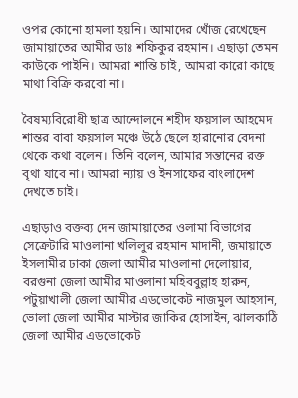ওপর কোনো হামলা হয়নি। আমাদের খোঁজ রেখেছেন জামায়াতের আমীর ডাঃ শফিকুর রহমান। এছাড়া তেমন কাউকে পাইনি। আমরা শান্তি চাই, আমরা কারো কাছে মাথা বিক্রি করবো না।

বৈষম্যবিরোধী ছাত্র আন্দোলনে শহীদ ফয়সাল আহমেদ শান্তর বাবা ফয়সাল মঞ্চে উঠে ছেলে হারানোর বেদনা থেকে কথা বলেন। তিনি বলেন, আমার সন্তানের রক্ত বৃথা যাবে না। আমরা ন্যায় ও ইনসাফের বাংলাদেশ দেখতে চাই।

এছাড়াও বক্তব্য দেন জামায়াতের ওলামা বিভাগের সেক্রেটারি মাওলানা খলিলুর রহমান মাদানী, জমায়াতে ইসলামীর ঢাকা জেলা আমীর মাওলানা দেলোয়ার, বরগুনা জেলা আমীর মাওলানা মহিববুল্লাহ হারুন, পটুয়াখালী জেলা আমীর এডভোকেট নাজমুল আহসান, ভোলা জেলা আমীর মাস্টার জাকির হোসাইন, ঝালকাঠি জেলা আমীর এডভোকেট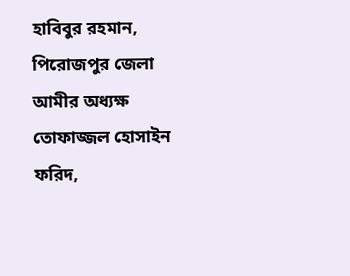হাবিবুর রহমান, পিরোজপুর জেলা আমীর অধ্যক্ষ তোফাজ্জল হোসাইন ফরিদ,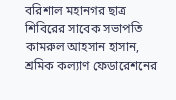বরিশাল মহানগর ছাত্র শিবিরের সাবেক সভাপতি কামরুল আহসান হাসান, শ্রমিক কল্যাণ ফেডারেশনের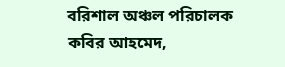বরিশাল অঞ্চল পরিচালক কবির আহমেদ,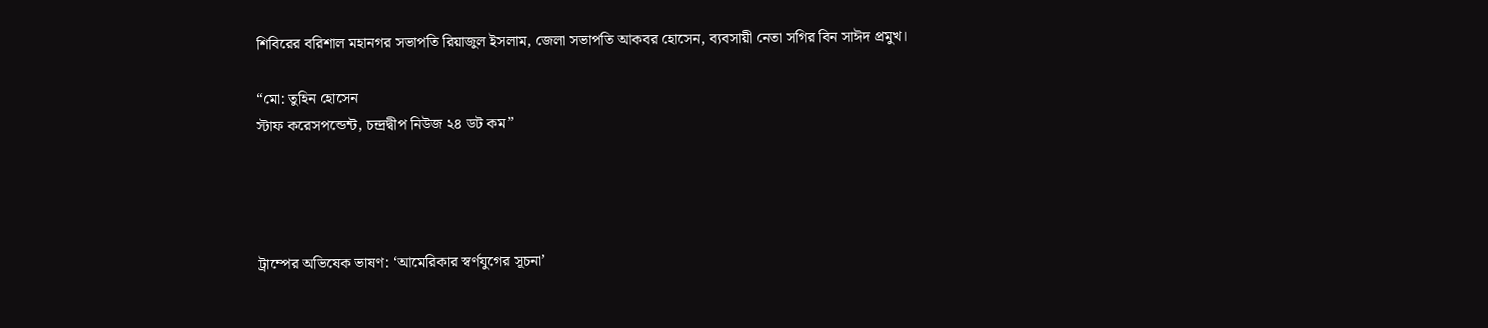শিবিরের বরিশাল মহানগর সভাপতি রিয়াজুল ইসলাম, জেলা সভাপতি আকবর হোসেন, ব্যবসায়ী নেতা সগির বিন সাঈদ প্রমুখ।

“মো: তুহিন হোসেন
স্টাফ করেসপন্ডেন্ট, চন্দ্রদ্বীপ নিউজ ২৪ ডট কম”




ট্রাম্পের অভিষেক ভাষণ: ‘আমেরিকার স্বর্ণযুগের সূচনা’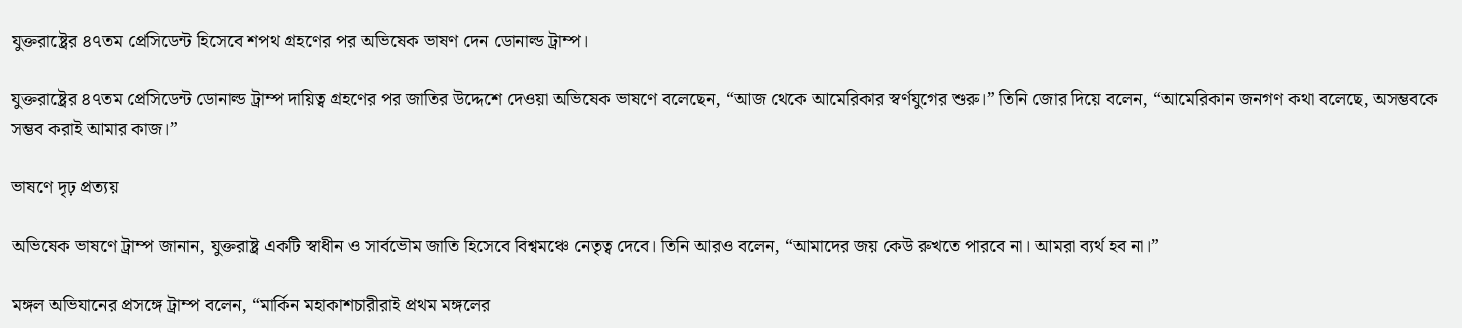যুক্তরাষ্ট্রের ৪৭তম প্রেসিডেন্ট হিসেবে শপথ গ্রহণের পর অভিষেক ভাষণ দেন ডোনাল্ড ট্রাম্প।

যুক্তরাষ্ট্রের ৪৭তম প্রেসিডেন্ট ডোনাল্ড ট্রাম্প দায়িত্ব গ্রহণের পর জাতির উদ্দেশে দেওয়া অভিষেক ভাষণে বলেছেন, “আজ থেকে আমেরিকার স্বর্ণযুগের শুরু।” তিনি জোর দিয়ে বলেন, “আমেরিকান জনগণ কথা বলেছে, অসম্ভবকে সম্ভব করাই আমার কাজ।”

ভাষণে দৃঢ় প্রত্যয়

অভিষেক ভাষণে ট্রাম্প জানান, যুক্তরাষ্ট্র একটি স্বাধীন ও সার্বভৌম জাতি হিসেবে বিশ্বমঞ্চে নেতৃত্ব দেবে। তিনি আরও বলেন, “আমাদের জয় কেউ রুখতে পারবে না। আমরা ব্যর্থ হব না।”

মঙ্গল অভিযানের প্রসঙ্গে ট্রাম্প বলেন, “মার্কিন মহাকাশচারীরাই প্রথম মঙ্গলের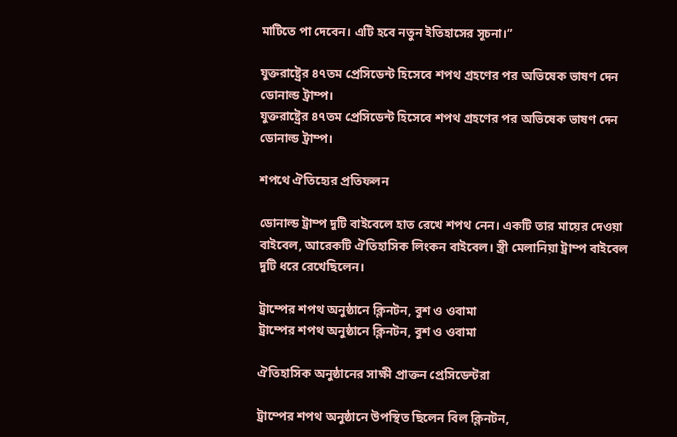মাটিতে পা দেবেন। এটি হবে নতুন ইতিহাসের সূচনা।”

যুক্তরাষ্ট্রের ৪৭তম প্রেসিডেন্ট হিসেবে শপথ গ্রহণের পর অভিষেক ভাষণ দেন ডোনাল্ড ট্রাম্প।
যুক্তরাষ্ট্রের ৪৭তম প্রেসিডেন্ট হিসেবে শপথ গ্রহণের পর অভিষেক ভাষণ দেন ডোনাল্ড ট্রাম্প।

শপথে ঐতিহ্যের প্রতিফলন

ডোনাল্ড ট্রাম্প দুটি বাইবেলে হাত রেখে শপথ নেন। একটি তার মায়ের দেওয়া বাইবেল, আরেকটি ঐতিহাসিক লিংকন বাইবেল। স্ত্রী মেলানিয়া ট্রাম্প বাইবেল দুটি ধরে রেখেছিলেন।

ট্রাম্পের শপথ অনুষ্ঠানে ক্লিনটন, বুশ ও ওবামা
ট্রাম্পের শপথ অনুষ্ঠানে ক্লিনটন, বুশ ও ওবামা

ঐতিহাসিক অনুষ্ঠানের সাক্ষী প্রাক্তন প্রেসিডেন্টরা

ট্রাম্পের শপথ অনুষ্ঠানে উপস্থিত ছিলেন বিল ক্লিনটন,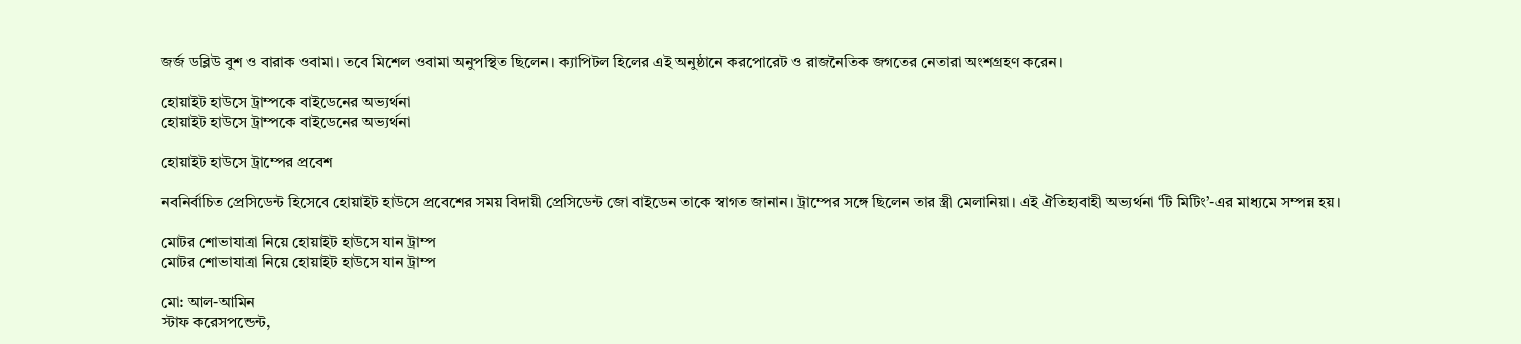জর্জ ডব্লিউ বুশ ও বারাক ওবামা। তবে মিশেল ওবামা অনুপস্থিত ছিলেন। ক্যাপিটল হিলের এই অনুষ্ঠানে করপোরেট ও রাজনৈতিক জগতের নেতারা অংশগ্রহণ করেন।

হোয়াইট হাউসে ট্রাম্পকে বাইডেনের অভ্যর্থনা
হোয়াইট হাউসে ট্রাম্পকে বাইডেনের অভ্যর্থনা

হোয়াইট হাউসে ট্রাম্পের প্রবেশ

নবনির্বাচিত প্রেসিডেন্ট হিসেবে হোয়াইট হাউসে প্রবেশের সময় বিদায়ী প্রেসিডেন্ট জো বাইডেন তাকে স্বাগত জানান। ট্রাম্পের সঙ্গে ছিলেন তার স্ত্রী মেলানিয়া। এই ঐতিহ্যবাহী অভ্যর্থনা ‘টি মিটিং’-এর মাধ্যমে সম্পন্ন হয়।

মোটর শোভাযাত্রা নিয়ে হোয়াইট হাউসে যান ট্রাম্প
মোটর শোভাযাত্রা নিয়ে হোয়াইট হাউসে যান ট্রাম্প

মো: আল-আমিন
স্টাফ করেসপন্ডেন্ট,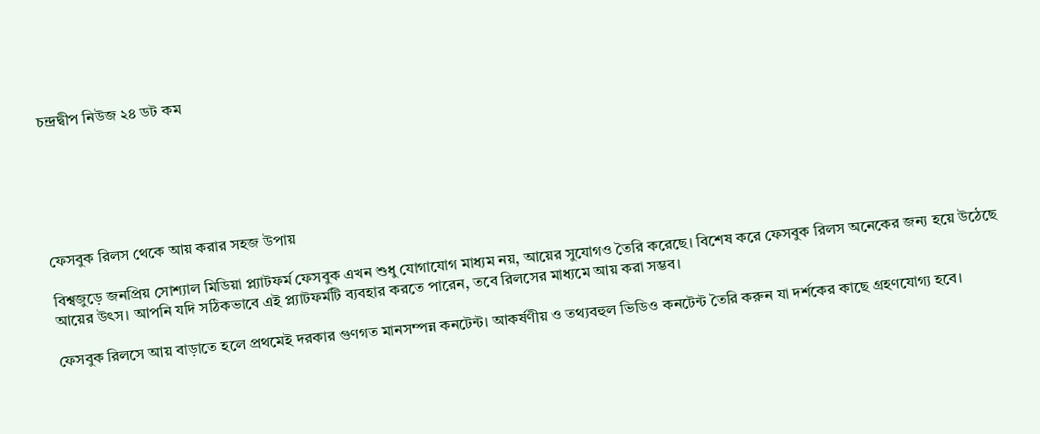চন্দ্রদ্বীপ নিউজ ২৪ ডট কম






ফেসবুক রিলস থেকে আয় করার সহজ উপায়

বিশ্বজুড়ে জনপ্রিয় সোশ্যাল মিডিয়া প্ল্যাটফর্ম ফেসবুক এখন শুধু যোগাযোগ মাধ্যম নয়, আয়ের সুযোগও তৈরি করেছে। বিশেষ করে ফেসবুক রিলস অনেকের জন্য হয়ে উঠেছে আয়ের উৎস। আপনি যদি সঠিকভাবে এই প্ল্যাটফর্মটি ব্যবহার করতে পারেন, তবে রিলসের মাধ্যমে আয় করা সম্ভব।

ফেসবুক রিলসে আয় বাড়াতে হলে প্রথমেই দরকার গুণগত মানসম্পন্ন কনটেন্ট। আকর্ষণীয় ও তথ্যবহুল ভিডিও কনটেন্ট তৈরি করুন যা দর্শকের কাছে গ্রহণযোগ্য হবে।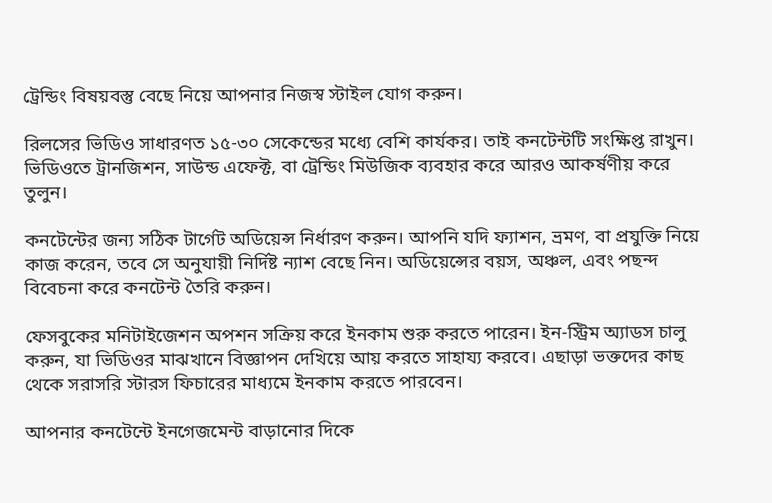ট্রেন্ডিং বিষয়বস্তু বেছে নিয়ে আপনার নিজস্ব স্টাইল যোগ করুন।

রিলসের ভিডিও সাধারণত ১৫-৩০ সেকেন্ডের মধ্যে বেশি কার্যকর। তাই কনটেন্টটি সংক্ষিপ্ত রাখুন। ভিডিওতে ট্রানজিশন, সাউন্ড এফেক্ট, বা ট্রেন্ডিং মিউজিক ব্যবহার করে আরও আকর্ষণীয় করে তুলুন।

কনটেন্টের জন্য সঠিক টার্গেট অডিয়েন্স নির্ধারণ করুন। আপনি যদি ফ্যাশন, ভ্রমণ, বা প্রযুক্তি নিয়ে কাজ করেন, তবে সে অনুযায়ী নির্দিষ্ট ন্যাশ বেছে নিন। অডিয়েন্সের বয়স, অঞ্চল, এবং পছন্দ বিবেচনা করে কনটেন্ট তৈরি করুন।

ফেসবুকের মনিটাইজেশন অপশন সক্রিয় করে ইনকাম শুরু করতে পারেন। ইন-স্ট্রিম অ্যাডস চালু করুন, যা ভিডিওর মাঝখানে বিজ্ঞাপন দেখিয়ে আয় করতে সাহায্য করবে। এছাড়া ভক্তদের কাছ থেকে সরাসরি স্টারস ফিচারের মাধ্যমে ইনকাম করতে পারবেন।

আপনার কনটেন্টে ইনগেজমেন্ট বাড়ানোর দিকে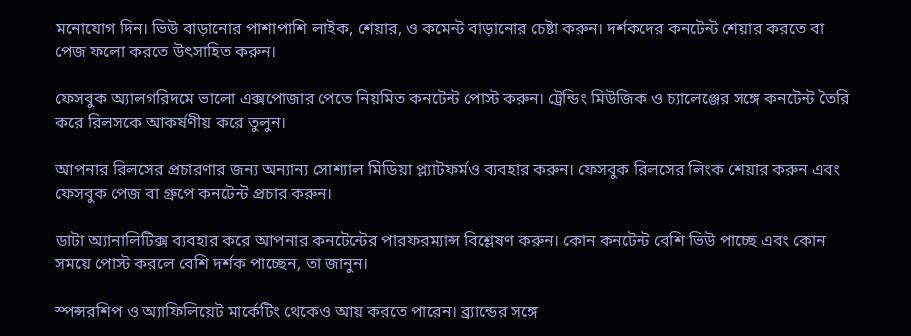মনোযোগ দিন। ভিউ বাড়ানোর পাশাপাশি লাইক, শেয়ার, ও কমেন্ট বাড়ানোর চেষ্টা করুন। দর্শকদের কনটেন্ট শেয়ার করতে বা পেজ ফলো করতে উৎসাহিত করুন।

ফেসবুক অ্যালগরিদমে ভালো এক্সপোজার পেতে নিয়মিত কনটেন্ট পোস্ট করুন। ট্রেন্ডিং মিউজিক ও চ্যালেঞ্জের সঙ্গে কনটেন্ট তৈরি করে রিলসকে আকর্ষণীয় করে তুলুন।

আপনার রিলসের প্রচারণার জন্য অন্যান্য সোশ্যাল মিডিয়া প্ল্যাটফর্মও ব্যবহার করুন। ফেসবুক রিলসের লিংক শেয়ার করুন এবং ফেসবুক পেজ বা গ্রুপে কনটেন্ট প্রচার করুন।

ডাটা অ্যানালিটিক্স ব্যবহার করে আপনার কনটেন্টের পারফরম্যান্স বিশ্লেষণ করুন। কোন কনটেন্ট বেশি ভিউ পাচ্ছে এবং কোন সময়ে পোস্ট করলে বেশি দর্শক পাচ্ছেন, তা জানুন।

স্পন্সরশিপ ও অ্যাফিলিয়েট মার্কেটিং থেকেও আয় করতে পারেন। ব্র্যান্ডের সঙ্গে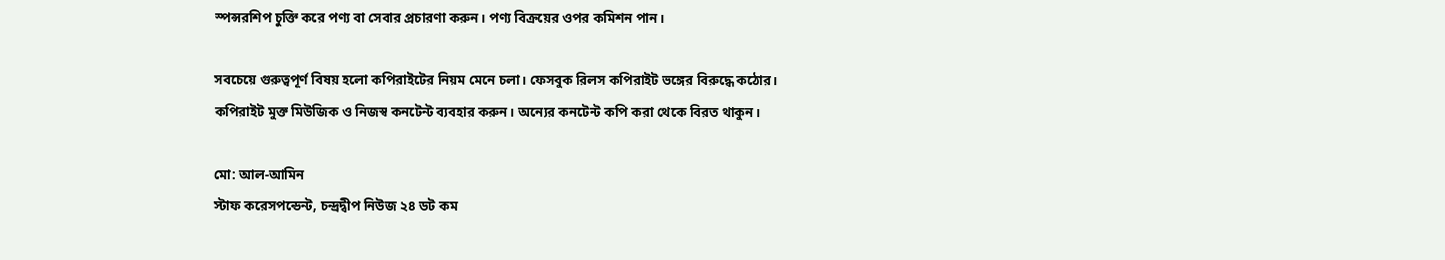স্পন্সরশিপ চুক্তি করে পণ্য বা সেবার প্রচারণা করুন। পণ্য বিক্রয়ের ওপর কমিশন পান।

সবচেয়ে গুরুত্বপূর্ণ বিষয় হলো কপিরাইটের নিয়ম মেনে চলা। ফেসবুক রিলস কপিরাইট ভঙ্গের বিরুদ্ধে কঠোর। কপিরাইট মুক্ত মিউজিক ও নিজস্ব কনটেন্ট ব্যবহার করুন। অন্যের কনটেন্ট কপি করা থেকে বিরত থাকুন।

মো: আল-আমিন
স্টাফ করেসপন্ডেন্ট, চন্দ্রদ্বীপ নিউজ ২৪ ডট কম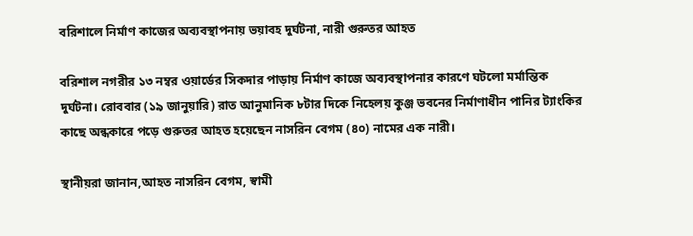বরিশালে নির্মাণ কাজের অব্যবস্থাপনায় ভয়াবহ দুর্ঘটনা, নারী গুরুতর আহত

বরিশাল নগরীর ১৩ নম্বর ওয়ার্ডের সিকদার পাড়ায় নির্মাণ কাজে অব্যবস্থাপনার কারণে ঘটলো মর্মান্তিক দুর্ঘটনা। রোববার (১৯ জানুয়ারি) রাত আনুমানিক ৮টার দিকে নিহেলয় কুঞ্জ ভবনের নির্মাণাধীন পানির ট্যাংকির কাছে অন্ধকারে পড়ে গুরুতর আহত হয়েছেন নাসরিন বেগম (৪০) নামের এক নারী।

স্থানীয়রা জানান,আহত নাসরিন বেগম, স্বামী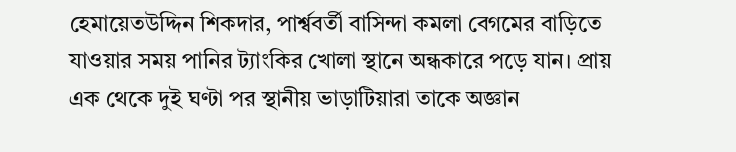হেমায়েতউদ্দিন শিকদার, পার্শ্ববর্তী বাসিন্দা কমলা বেগমের বাড়িতে যাওয়ার সময় পানির ট্যাংকির খোলা স্থানে অন্ধকারে পড়ে যান। প্রায় এক থেকে দুই ঘণ্টা পর স্থানীয় ভাড়াটিয়ারা তাকে অজ্ঞান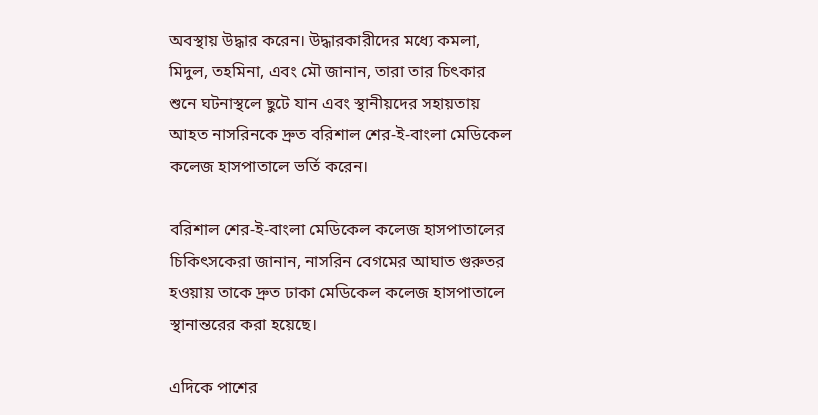অবস্থায় উদ্ধার করেন। উদ্ধারকারীদের মধ্যে কমলা, মিদুল, তহমিনা, এবং মৌ জানান, তারা তার চিৎকার শুনে ঘটনাস্থলে ছুটে যান এবং স্থানীয়দের সহায়তায় আহত নাসরিনকে দ্রুত বরিশাল শের-ই-বাংলা মেডিকেল কলেজ হাসপাতালে ভর্তি করেন।

বরিশাল শের-ই-বাংলা মেডিকেল কলেজ হাসপাতালের চিকিৎসকেরা জানান, নাসরিন বেগমের আঘাত গুরুতর হওয়ায় তাকে দ্রুত ঢাকা মেডিকেল কলেজ হাসপাতালে স্থানান্তরের করা হয়েছে।

এদিকে পাশের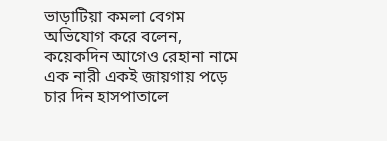ভাড়াটিয়া কমলা বেগম অভিযোগ করে বলেন, কয়েকদিন আগেও রেহানা নামে এক নারী একই জায়গায় পড়ে চার দিন হাসপাতালে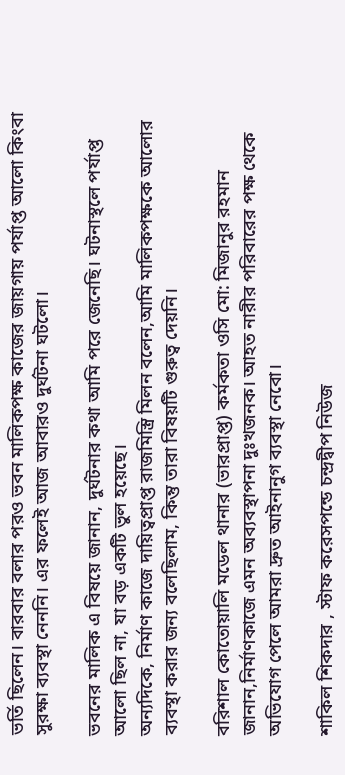ভর্তি ছিলেন। বারবার বলার পরও ভবন মালিকপক্ষ কাজের জায়গায় পর্যাপ্ত আলো কিংবা সুরক্ষা ব্যবস্থা নেননি। এর ফলেই আজ আবারও দুর্ঘটনা ঘটলো।

ভবনের মালিক এ বিষয়ে জানান, দুর্ঘটনার কথা আমি পরে জেনেছি। ঘটনাস্থলে পর্যাপ্ত আলো ছিল না, যা বড় একটি ভুল হয়েছে।
অন্যদিকে, নির্মাণ কাজে দায়িত্বপ্রাপ্ত রাজমিস্ত্রি মিলন বলেন,আমি মালিকপক্ষকে আলোর ব্যবস্থা করার জন্য বলেছিলাম, কিন্তু তারা বিষয়টি গুরুত্ব দেয়নি।

বরিশাল কোতোয়ালি মডেল থানার (ভারপ্রাপ্ত) কর্মকতা ওসি মো: মিজানুর রহমান জানান,নির্মাণকাজে এমন অব্যবস্থাপনা দুঃখজনক। আহত নারীর পরিবারের পক্ষ থেকে অভিযোগ পেলে আমরা দ্রুত আইনানুগ ব্যবস্থা নেবো।

শাকিল শিকদার , স্টাফ করেসপন্ডে চন্দ্রদ্বীপ নিউজ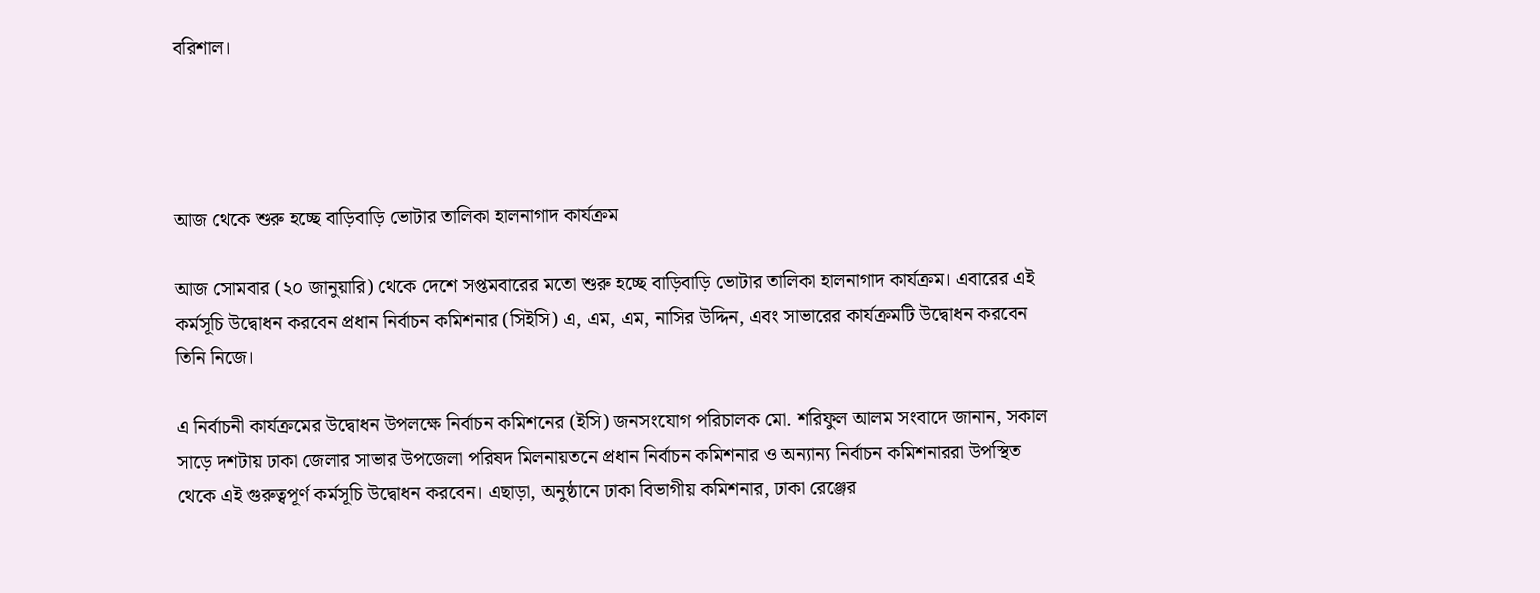বরিশাল।




আজ থেকে শুরু হচ্ছে বাড়িবাড়ি ভোটার তালিকা হালনাগাদ কার্যক্রম

আজ সোমবার (২০ জানুয়ারি) থেকে দেশে সপ্তমবারের মতো শুরু হচ্ছে বাড়িবাড়ি ভোটার তালিকা হালনাগাদ কার্যক্রম। এবারের এই কর্মসূচি উদ্বোধন করবেন প্রধান নির্বাচন কমিশনার (সিইসি) এ, এম, এম, নাসির উদ্দিন, এবং সাভারের কার্যক্রমটি উদ্বোধন করবেন তিনি নিজে।

এ নির্বাচনী কার্যক্রমের উদ্বোধন উপলক্ষে নির্বাচন কমিশনের (ইসি) জনসংযোগ পরিচালক মো. শরিফুল আলম সংবাদে জানান, সকাল সাড়ে দশটায় ঢাকা জেলার সাভার উপজেলা পরিষদ মিলনায়তনে প্রধান নির্বাচন কমিশনার ও অন্যান্য নির্বাচন কমিশনাররা উপস্থিত থেকে এই গুরুত্বপূর্ণ কর্মসূচি উদ্বোধন করবেন। এছাড়া, অনুষ্ঠানে ঢাকা বিভাগীয় কমিশনার, ঢাকা রেঞ্জের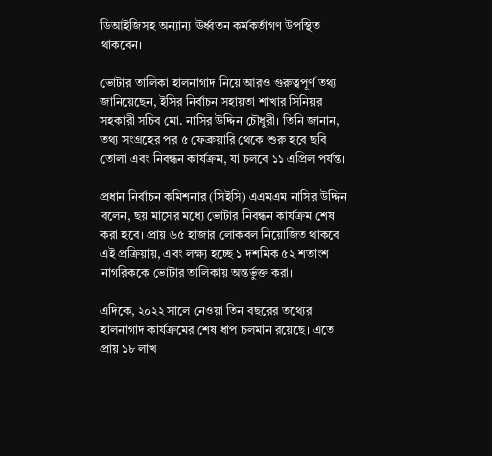ডিআইজিসহ অন্যান্য ঊর্ধ্বতন কর্মকর্তাগণ উপস্থিত থাকবেন।

ভোটার তালিকা হালনাগাদ নিয়ে আরও গুরুত্বপূর্ণ তথ্য জানিয়েছেন, ইসির নির্বাচন সহায়তা শাখার সিনিয়র সহকারী সচিব মো. নাসির উদ্দিন চৌধুরী। তিনি জানান, তথ্য সংগ্রহের পর ৫ ফেব্রুয়ারি থেকে শুরু হবে ছবি তোলা এবং নিবন্ধন কার্যক্রম, যা চলবে ১১ এপ্রিল পর্যন্ত।

প্রধান নির্বাচন কমিশনার (সিইসি) এএমএম নাসির উদ্দিন বলেন, ছয় মাসের মধ্যে ভোটার নিবন্ধন কার্যক্রম শেষ করা হবে। প্রায় ৬৫ হাজার লোকবল নিয়োজিত থাকবে এই প্রক্রিয়ায়, এবং লক্ষ্য হচ্ছে ১ দশমিক ৫২ শতাংশ নাগরিককে ভোটার তালিকায় অন্তর্ভুক্ত করা।

এদিকে, ২০২২ সালে নেওয়া তিন বছরের তথ্যের হালনাগাদ কার্যক্রমের শেষ ধাপ চলমান রয়েছে। এতে প্রায় ১৮ লাখ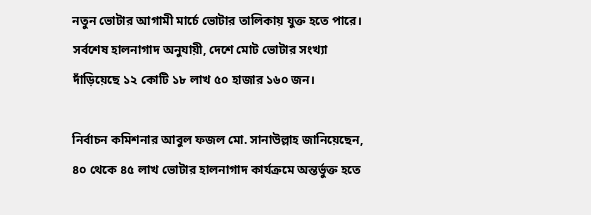নতুন ভোটার আগামী মার্চে ভোটার তালিকায় যুক্ত হতে পারে। সর্বশেষ হালনাগাদ অনুযায়ী, দেশে মোট ভোটার সংখ্যা দাঁড়িয়েছে ১২ কোটি ১৮ লাখ ৫০ হাজার ১৬০ জন।

নির্বাচন কমিশনার আবুল ফজল মো. সানাউল্লাহ জানিয়েছেন, ৪০ থেকে ৪৫ লাখ ভোটার হালনাগাদ কার্যক্রমে অন্তর্ভুক্ত হতে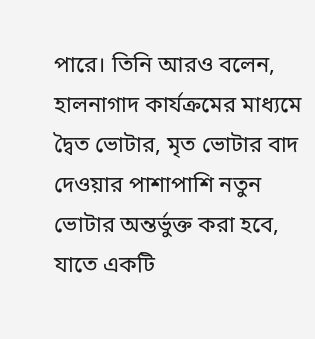পারে। তিনি আরও বলেন, হালনাগাদ কার্যক্রমের মাধ্যমে দ্বৈত ভোটার, মৃত ভোটার বাদ দেওয়ার পাশাপাশি নতুন ভোটার অন্তর্ভুক্ত করা হবে, যাতে একটি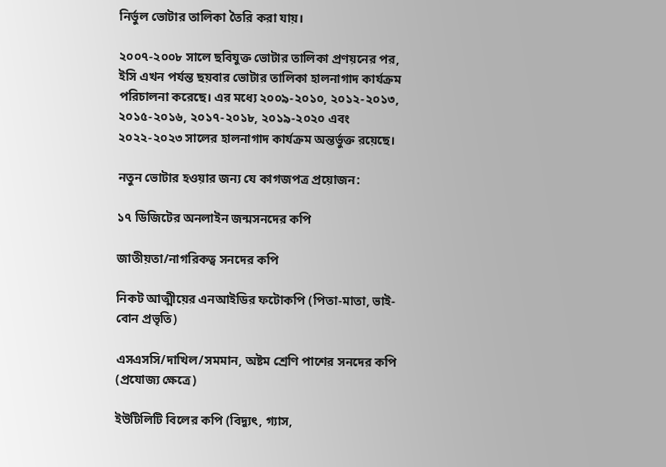নির্ভুল ভোটার তালিকা তৈরি করা যায়।

২০০৭-২০০৮ সালে ছবিযুক্ত ভোটার তালিকা প্রণয়নের পর, ইসি এখন পর্যন্ত ছয়বার ভোটার তালিকা হালনাগাদ কার্যক্রম পরিচালনা করেছে। এর মধ্যে ২০০৯-২০১০, ২০১২-২০১৩, ২০১৫-২০১৬, ২০১৭-২০১৮, ২০১৯-২০২০ এবং ২০২২-২০২৩ সালের হালনাগাদ কার্যক্রম অন্তর্ভুক্ত রয়েছে।

নতুন ভোটার হওয়ার জন্য যে কাগজপত্র প্রয়োজন:

১৭ ডিজিটের অনলাইন জন্মসনদের কপি

জাতীয়তা/নাগরিকত্ব সনদের কপি

নিকট আত্মীয়ের এনআইডির ফটোকপি (পিতা-মাতা, ভাই-বোন প্রভৃতি)

এসএসসি/দাখিল/সমমান, অষ্টম শ্রেণি পাশের সনদের কপি (প্রযোজ্য ক্ষেত্রে)

ইউটিলিটি বিলের কপি (বিদ্যুৎ, গ্যাস,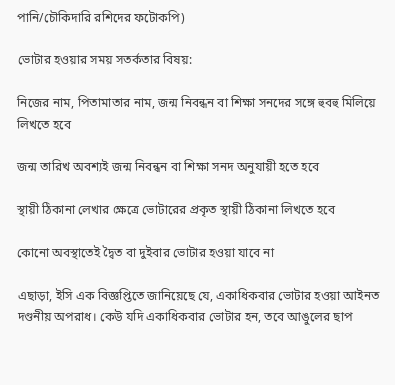পানি/চৌকিদারি রশিদের ফটোকপি)

ভোটার হওয়ার সময় সতর্কতার বিষয়:

নিজের নাম, পিতামাতার নাম, জন্ম নিবন্ধন বা শিক্ষা সনদের সঙ্গে হুবহু মিলিয়ে লিখতে হবে

জন্ম তারিখ অবশ্যই জন্ম নিবন্ধন বা শিক্ষা সনদ অনুযায়ী হতে হবে

স্থায়ী ঠিকানা লেখার ক্ষেত্রে ভোটারের প্রকৃত স্থায়ী ঠিকানা লিখতে হবে

কোনো অবস্থাতেই দ্বৈত বা দুইবার ভোটার হওয়া যাবে না

এছাড়া, ইসি এক বিজ্ঞপ্তিতে জানিয়েছে যে, একাধিকবার ভোটার হওয়া আইনত দণ্ডনীয় অপরাধ। কেউ যদি একাধিকবার ভোটার হন, তবে আঙুলের ছাপ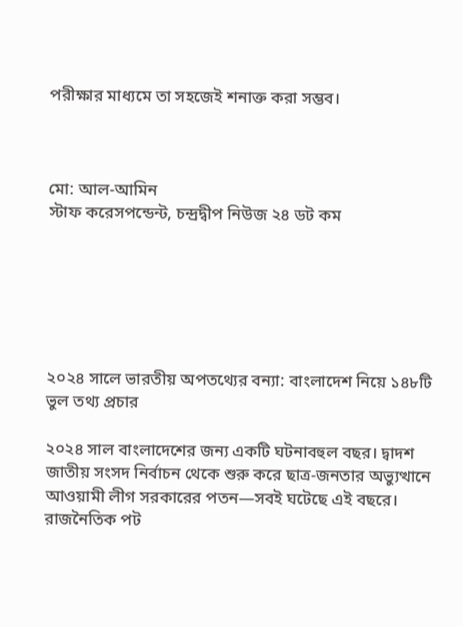পরীক্ষার মাধ্যমে তা সহজেই শনাক্ত করা সম্ভব।



মো: আল-আমিন
স্টাফ করেসপন্ডেন্ট, চন্দ্রদ্বীপ নিউজ ২৪ ডট কম






২০২৪ সালে ভারতীয় অপতথ্যের বন্যা: বাংলাদেশ নিয়ে ১৪৮টি ভুল তথ্য প্রচার

২০২৪ সাল বাংলাদেশের জন্য একটি ঘটনাবহুল বছর। দ্বাদশ জাতীয় সংসদ নির্বাচন থেকে শুরু করে ছাত্র-জনতার অভ্যুত্থানে আওয়ামী লীগ সরকারের পতন—সবই ঘটেছে এই বছরে। রাজনৈতিক পট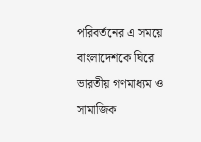পরিবর্তনের এ সময়ে বাংলাদেশকে ঘিরে ভারতীয় গণমাধ্যম ও সামাজিক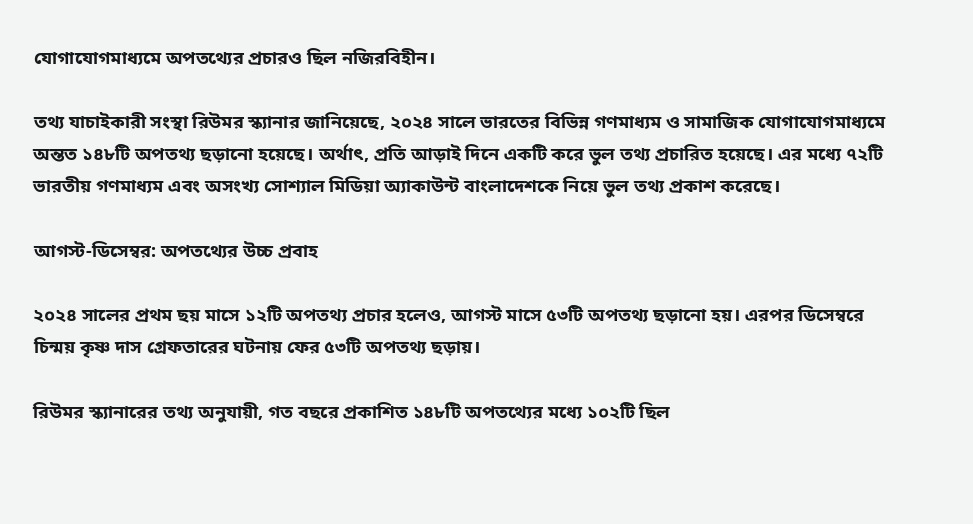যোগাযোগমাধ্যমে অপতথ্যের প্রচারও ছিল নজিরবিহীন।

তথ্য যাচাইকারী সংস্থা রিউমর স্ক্যানার জানিয়েছে, ২০২৪ সালে ভারতের বিভিন্ন গণমাধ্যম ও সামাজিক যোগাযোগমাধ্যমে অন্তত ১৪৮টি অপতথ্য ছড়ানো হয়েছে। অর্থাৎ, প্রতি আড়াই দিনে একটি করে ভুল তথ্য প্রচারিত হয়েছে। এর মধ্যে ৭২টি ভারতীয় গণমাধ্যম এবং অসংখ্য সোশ্যাল মিডিয়া অ্যাকাউন্ট বাংলাদেশকে নিয়ে ভুল তথ্য প্রকাশ করেছে।

আগস্ট-ডিসেম্বর: অপতথ্যের উচ্চ প্রবাহ

২০২৪ সালের প্রথম ছয় মাসে ১২টি অপতথ্য প্রচার হলেও, আগস্ট মাসে ৫৩টি অপতথ্য ছড়ানো হয়। এরপর ডিসেম্বরে চিন্ময় কৃষ্ণ দাস গ্রেফতারের ঘটনায় ফের ৫৩টি অপতথ্য ছড়ায়।

রিউমর স্ক্যানারের তথ্য অনুযায়ী, গত বছরে প্রকাশিত ১৪৮টি অপতথ্যের মধ্যে ১০২টি ছিল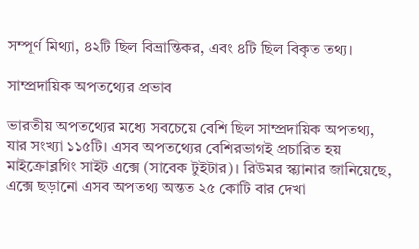সম্পূর্ণ মিথ্যা, ৪২টি ছিল বিভ্রান্তিকর, এবং ৪টি ছিল বিকৃত তথ্য।

সাম্প্রদায়িক অপতথ্যের প্রভাব

ভারতীয় অপতথ্যের মধ্যে সবচেয়ে বেশি ছিল সাম্প্রদায়িক অপতথ্য, যার সংখ্যা ১১৫টি। এসব অপতথ্যের বেশিরভাগই প্রচারিত হয় মাইক্রোব্লগিং সাইট এক্সে (সাবেক টুইটার)। রিউমর স্ক্যানার জানিয়েছে, এক্সে ছড়ানো এসব অপতথ্য অন্তত ২৫ কোটি বার দেখা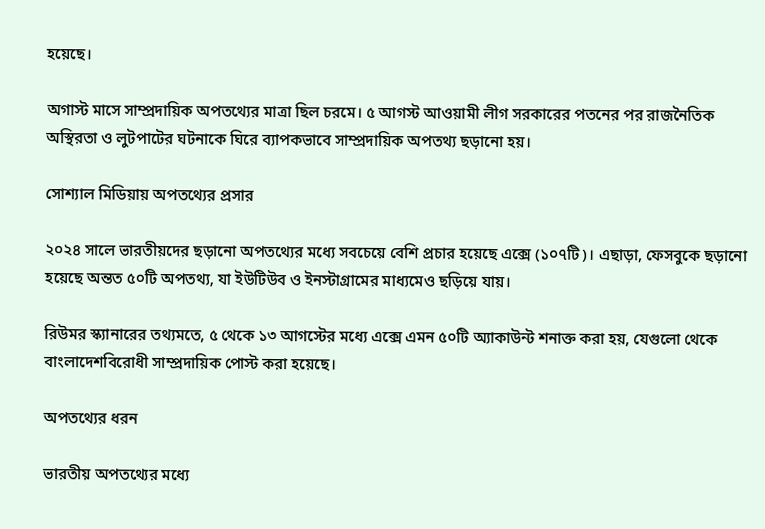হয়েছে।

অগাস্ট মাসে সাম্প্রদায়িক অপতথ্যের মাত্রা ছিল চরমে। ৫ আগস্ট আওয়ামী লীগ সরকারের পতনের পর রাজনৈতিক অস্থিরতা ও লুটপাটের ঘটনাকে ঘিরে ব্যাপকভাবে সাম্প্রদায়িক অপতথ্য ছড়ানো হয়।

সোশ্যাল মিডিয়ায় অপতথ্যের প্রসার

২০২৪ সালে ভারতীয়দের ছড়ানো অপতথ্যের মধ্যে সবচেয়ে বেশি প্রচার হয়েছে এক্সে (১০৭টি)। এছাড়া, ফেসবুকে ছড়ানো হয়েছে অন্তত ৫০টি অপতথ্য, যা ইউটিউব ও ইনস্টাগ্রামের মাধ্যমেও ছড়িয়ে যায়।

রিউমর স্ক্যানারের তথ্যমতে, ৫ থেকে ১৩ আগস্টের মধ্যে এক্সে এমন ৫০টি অ্যাকাউন্ট শনাক্ত করা হয়, যেগুলো থেকে বাংলাদেশবিরোধী সাম্প্রদায়িক পোস্ট করা হয়েছে।

অপতথ্যের ধরন

ভারতীয় অপতথ্যের মধ্যে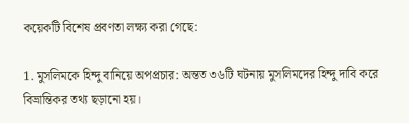কয়েকটি বিশেষ প্রবণতা লক্ষ্য করা গেছে:

1. মুসলিমকে হিন্দু বানিয়ে অপপ্রচার: অন্তত ৩৬টি ঘটনায় মুসলিমদের হিন্দু দাবি করে বিভ্রান্তিকর তথ্য ছড়ানো হয়।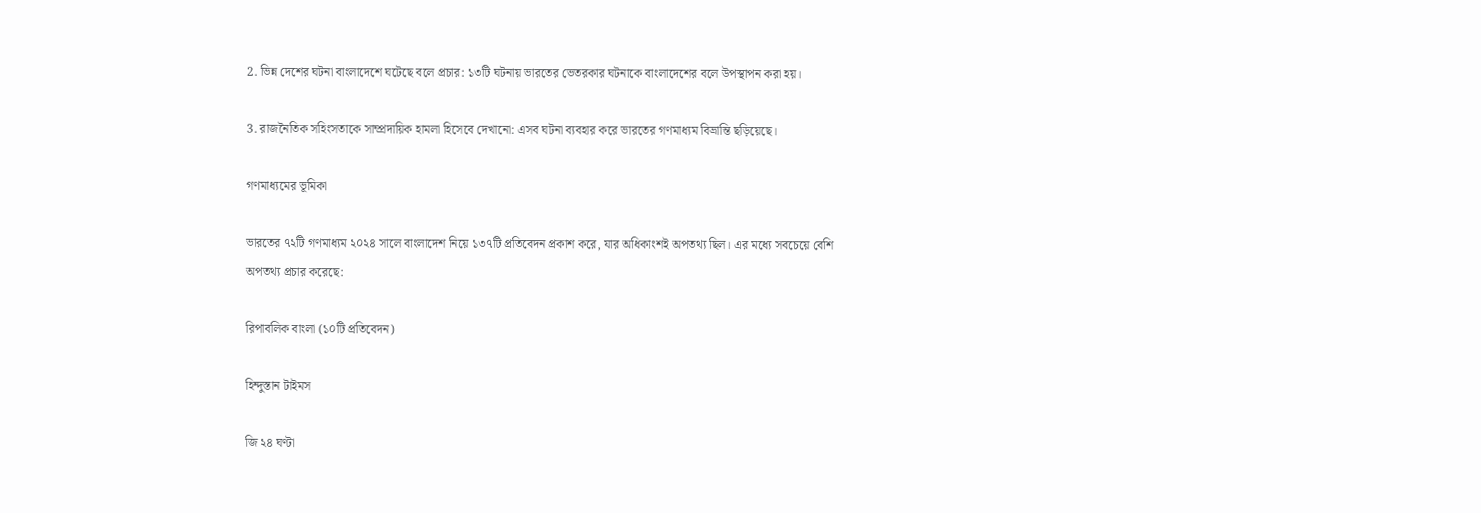2. ভিন্ন দেশের ঘটনা বাংলাদেশে ঘটেছে বলে প্রচার: ১৩টি ঘটনায় ভারতের ভেতরকার ঘটনাকে বাংলাদেশের বলে উপস্থাপন করা হয়।

3. রাজনৈতিক সহিংসতাকে সাম্প্রদায়িক হামলা হিসেবে দেখানো: এসব ঘটনা ব্যবহার করে ভারতের গণমাধ্যম বিভ্রান্তি ছড়িয়েছে।

গণমাধ্যমের ভূমিকা

ভারতের ৭২টি গণমাধ্যম ২০২৪ সালে বাংলাদেশ নিয়ে ১৩৭টি প্রতিবেদন প্রকাশ করে, যার অধিকাংশই অপতথ্য ছিল। এর মধ্যে সবচেয়ে বেশি অপতথ্য প্রচার করেছে:

রিপাবলিক বাংলা (১০টি প্রতিবেদন)

হিন্দুস্তান টাইমস

জি ২৪ ঘণ্টা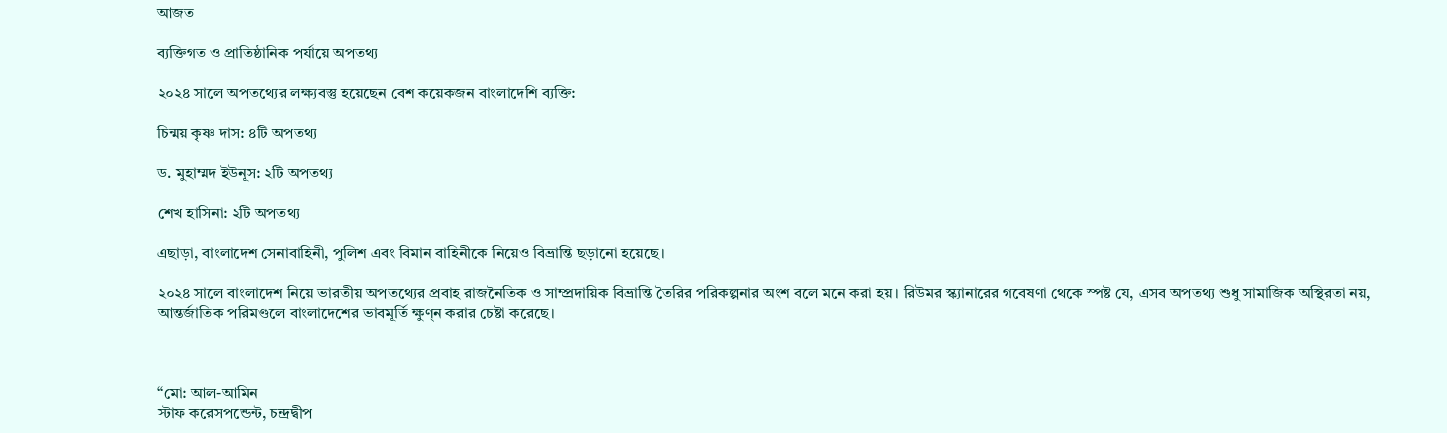আজত

ব্যক্তিগত ও প্রাতিষ্ঠানিক পর্যায়ে অপতথ্য

২০২৪ সালে অপতথ্যের লক্ষ্যবস্তু হয়েছেন বেশ কয়েকজন বাংলাদেশি ব্যক্তি:

চিন্ময় কৃষ্ণ দাস: ৪টি অপতথ্য

ড. মুহাম্মদ ইউনূস: ২টি অপতথ্য

শেখ হাসিনা: ২টি অপতথ্য

এছাড়া, বাংলাদেশ সেনাবাহিনী, পুলিশ এবং বিমান বাহিনীকে নিয়েও বিভ্রান্তি ছড়ানো হয়েছে।

২০২৪ সালে বাংলাদেশ নিয়ে ভারতীয় অপতথ্যের প্রবাহ রাজনৈতিক ও সাম্প্রদায়িক বিভ্রান্তি তৈরির পরিকল্পনার অংশ বলে মনে করা হয়। রিউমর স্ক্যানারের গবেষণা থেকে স্পষ্ট যে, এসব অপতথ্য শুধু সামাজিক অস্থিরতা নয়, আন্তর্জাতিক পরিমণ্ডলে বাংলাদেশের ভাবমূর্তি ক্ষুণ্ন করার চেষ্টা করেছে।



“মো: আল-আমিন
স্টাফ করেসপন্ডেন্ট, চন্দ্রদ্বীপ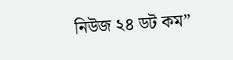নিউজ ২৪ ডট কম”